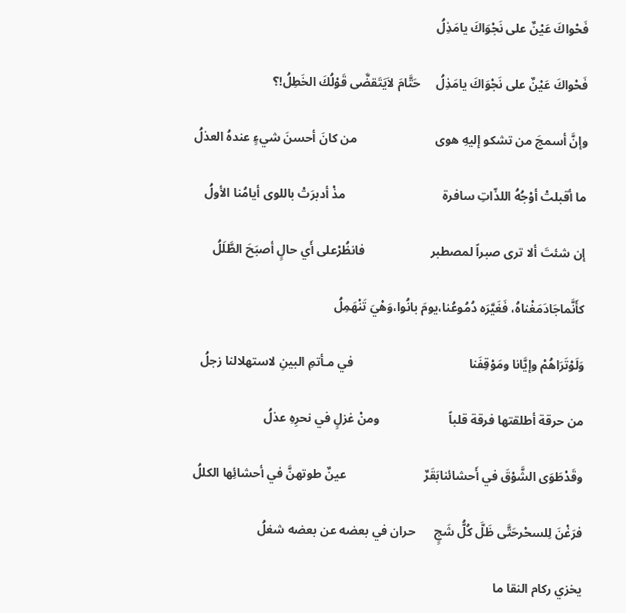فَحْواكَ عَيْنٌ على نَجْوَاكَ يامَذِلُ

فَحْواكَ عَيْنٌ على نَجْوَاكَ يامَذِلُ     حَتَّامَ لاَيَتَقضَّى قَوْلُكَ الخَطِلُ!؟

وإنَّ أسمجَ من تشكو إليهِ هوى                         من كانَ أحسنَ شيءٍ عندهُ العذلُ

ما أقبلتْ أوْجُهُ اللذّاتِ سافرة                               مذْ أدبرَتْ باللوى أيامُنا الأولُ

إن شئتَ ألا ترى صبراً لمصطبر                     فانظُرْعلى أَي حالٍ أصبَحَ الطَّلَلُ

كأَنَّماجَادَمَغْناهُ، فَغَيَّرَه دُمُوعُنا،يومَ بانُوا،وَهْيَ تَنْهَمِلُ

وَلَوْتَرَاهُمْ وإيَّانا ومَوْقِفَنا                                     في مـأتمِ البينِ لاستهلالنا زجلُ

من حرقة أطلقتها فرقة قلباً                      ومنْ غزلٍ في نحرِهِ عذلُ

وقَدْطَوَى الشَّوْقَ في أَحشائنابَقَرٌ                         عينٌ طوتهنَّ في أحشائِها الكللُ

فرَغْنَ لِلسحْرحَتَّى ظَلَّ كُلُّ شَجٍ      حران في بعضه عن بعضه شغلُ

يخزي ركام النقا ما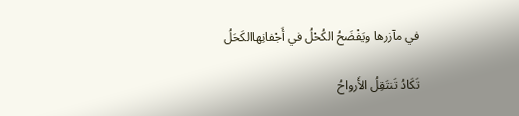في مآزرها ويَفْضَحُ الكُحْلُ في أَجْفانِهاالكَحَلُ

تَكَادُ تَنتَقِلُ الأَرواحُ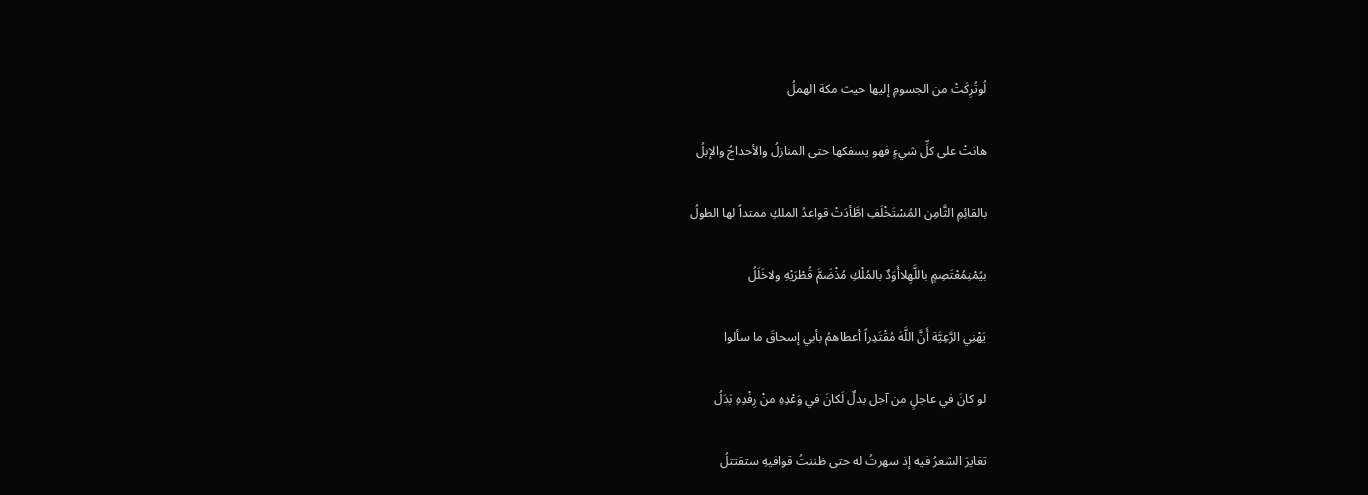لُوتُرِكَتْ من الجسومِ إليها حيث مكة الهملُ

هانتْ على كلِّ شيءٍ فهو يسفكها حتى المنازلُ والأحداجُ والإبلُ

بالقائِمِ الثَّامِن المُسْتَخْلَفِ اطَّأدَتْ قواعدُ الملكِ ممتداً لها الطولُ

بيُمْنِمُعْتَصِمٍ باللَّهِلاأَوَدٌ بالمُلْكِ مُذْضَمَّ قُطْرَيْهِ ولاخَلَلُ

يَهْنِي الرَّعِيَّة أَنَّ اللَّهَ مُقْتَدِراً أعطاهمُ بأبي إسحاقَ ما سألوا

لو كانَ في عاجلٍ من آجل بدلٌ لَكانَ في وَعْدِهِ منْ رِفْدِهِ بَدَلُ

تغايرَ الشعرُ فيه إذ سهرتُ له حتى ظننتُ قوافيهِ ستقتتلُ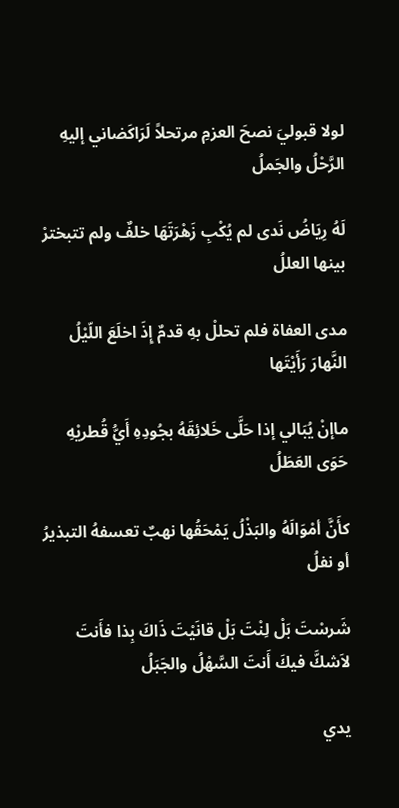لولا قبوليَ نصحَ العزمِ مرتحلاً لَرَاكَضاني إليهِ الرَّحْلُ والجَملُ

لَهُ رِيَاضُ نَدى لم يُكْبِ زَهْرَتَهَا خلفٌ ولم تتبخترْ بينها العللُ

مدى العفاة فلم تحللْ بهِ قدمٌ إِذَ اخلَعَ اللّيْلُ النَّهارَ رَأَيْتَها

ماإنْ يُبَالي إذا حَلَّى خَلائِقَهُ بجُودِهِ أَيُّ قُطريْهِ حَوَى العَطَلُ

كأَنَّ أمْوَالَهُ والبَذْلُ يَمْحَقُها نهبٌ تعسفهُ التبذيرُ أو نفلُ

شَرسْتَ بَلْ لِنْتَ بَلْ قانَيْتَ ذَاكَ بِذا فأَنتَ لاَشكَّ فيكَ أَنتَ السَّهْلُ والجَبَلُ

يدي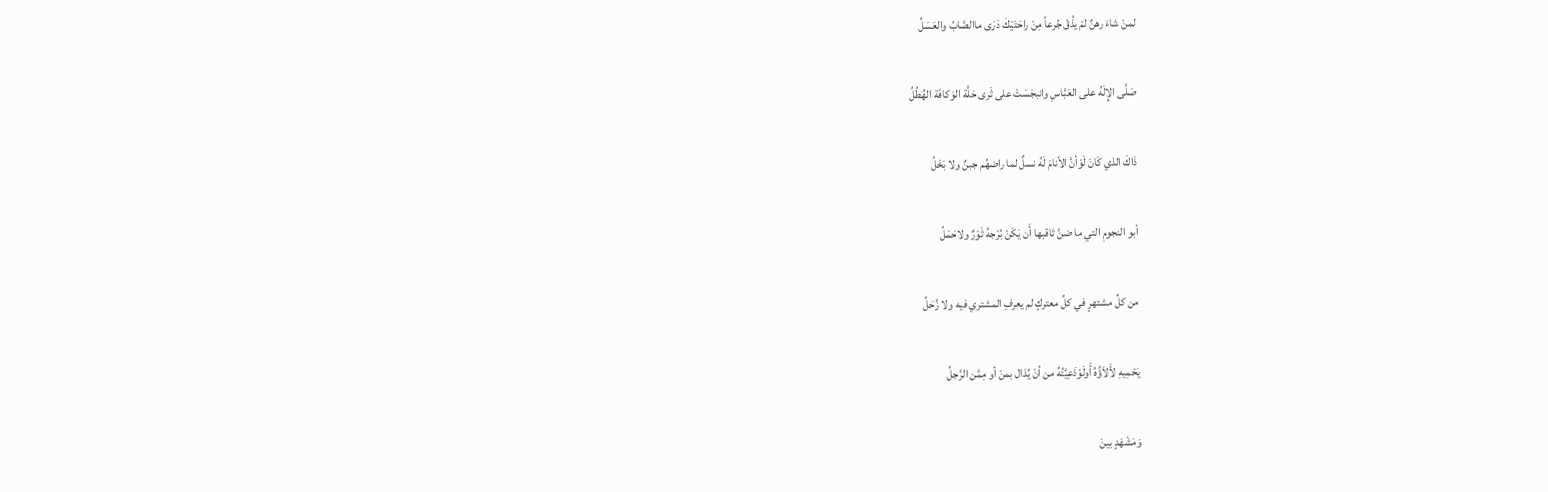لمنْ شاءَ رهنٌ لمْ يذُقْ جُرعاً مِنْ راحَتَيْكَ دَرَى ماالصَّابُ والعَسَلُ

صَلَّى الإِلَهُ على العَبَّاسِ وانبجَسَتْ على ثَرى حَلَّة الوَكافَة الهُطُلُ

ذَاكَ الذي كَانَ لَوْأنَّ الأنامَ لَهُ نسلٌ لما راضهُم جبنٌ ولا بَخَلُ

أبو النجومِ التي ما ضنَّ ثاقبها أَن يَكَنْ بُرْجهُ ثَوْرٌ ولاحَمَلُ

من كلِّ مشتهرٍ في كلِّ معتركٍ لم يعرفِ المشتري فيه ولا زُحَلُ

يَحْمِيهِ لأَلاَؤُهُ أَولَوْذَعِيَّتُهُ من أنْ يُذال بمنْ أو مِمَّن الرَّجلُ

وَمَشْهَدٍ بينَ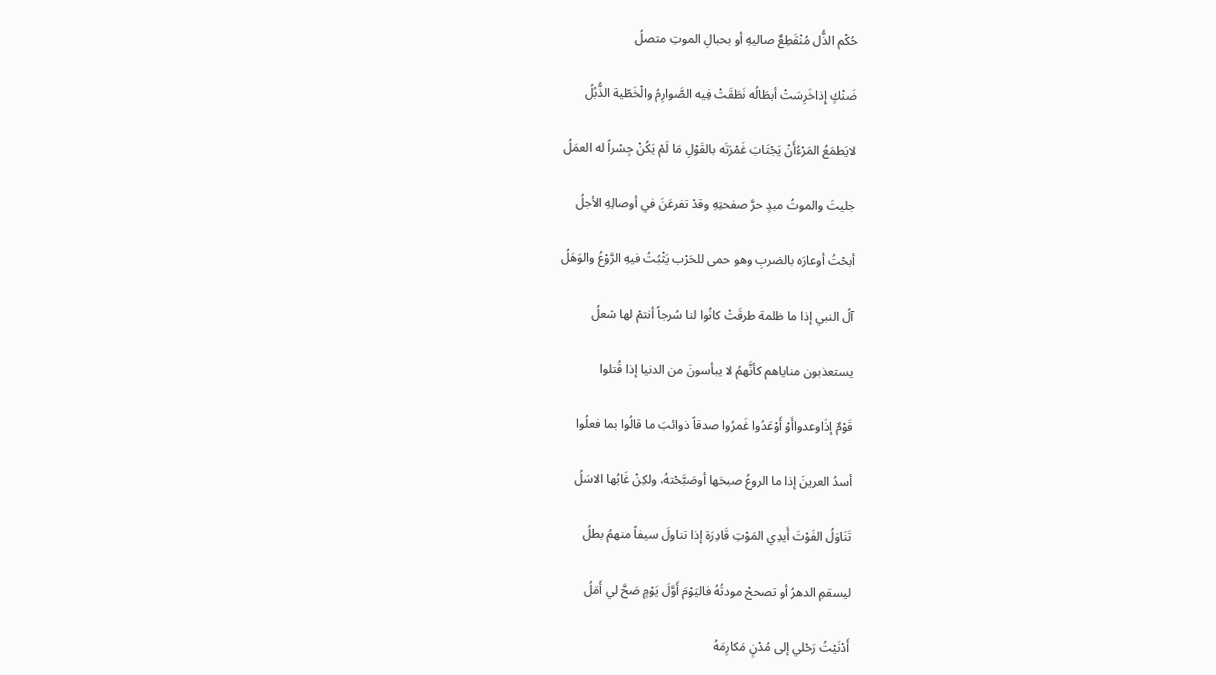حُكْم الذُّل مُنْقَطِعٌ صاليهِ أو بحبالِ الموتِ متصلُ

ضَنْكٍ إِذاخَرِسَتْ أبطَالُه نَطَقَتْ فِيه الصَّوارِمُ والْخَطّية الذُّبُلُ

لايَطمَعُ المَرْءُأَنْ يَجْتَابَ غَمْرَتَه بالقَوْلِ مَا لَمْ يَكُنْ جِسْراً له العمَلُ

جليتَ والموتُ مبدٍ حرَّ صفحتِهِ وقدْ تفرعَنَ في أوصالِهِ الأجلُ

أبحْتُ أوعارَه بالضربِ وهو حمى للحَرْب يَثْبُتُ فيهِ الرَّوْعُ والوَهَلُ

آلُ النبي إذا ما ظلمة طرقَتْ كانُوا لنا سُرجاً أنتمْ لها شعلُ

يستعذبون مناياهم كأنَّهمُ لا يبأسونَ من الدنيا إذا قُتلوا

قَوْمٌ إذَاوعدواأَوْ أَوْعَدُوا غَمرُوا صدقاً ذوائبَ ما قالُوا بما فعلُوا

أسدُ العرينَ إذا ما الروعُ صبحَها أوصَبَّحْتهُ، ولكِنْ غَابُها الاسَلُ

تَنَاوَلُ الفَوْتَ أَيدِي المَوْتِ قَادِرَة إذا تناولَ سيفاً منهمُ بطلُ

ليسقمِ الدهرُ أو تصححْ مودتُهُ فاليَوْمَ أَوَّلَ يَوْمٍ صَحَّ لي أَمَلُ

أَدْنَيْتُ رَحْلي إلى مُدْنٍ مَكارِمَهُ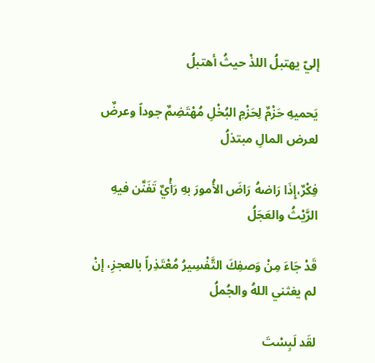إليّ يهتبلُ اللذْ حيثُ أهتبلُ

يَحميهِ حَزْمٌ لِحَزْمِ البُخْلِ مُهْتَضِمٌ جوداً وعرضٌ لعرض المالِ مبتذلُ

فِكْرٌ،إِذَا رَاضهُ رَاضَ الأُمورَ بهِ رَأْيٌ تَفَنَّن فيهِ الرَّيْثُ والعَجَلُ

قَدْ جَاءَ مِنْ وَصفِكَ التَّفْسِيرُ مُعْتَذِراً بالعجزِ، إنْ لم يغثني اللهُ والجُملُ

لقَد لَبِسْتَ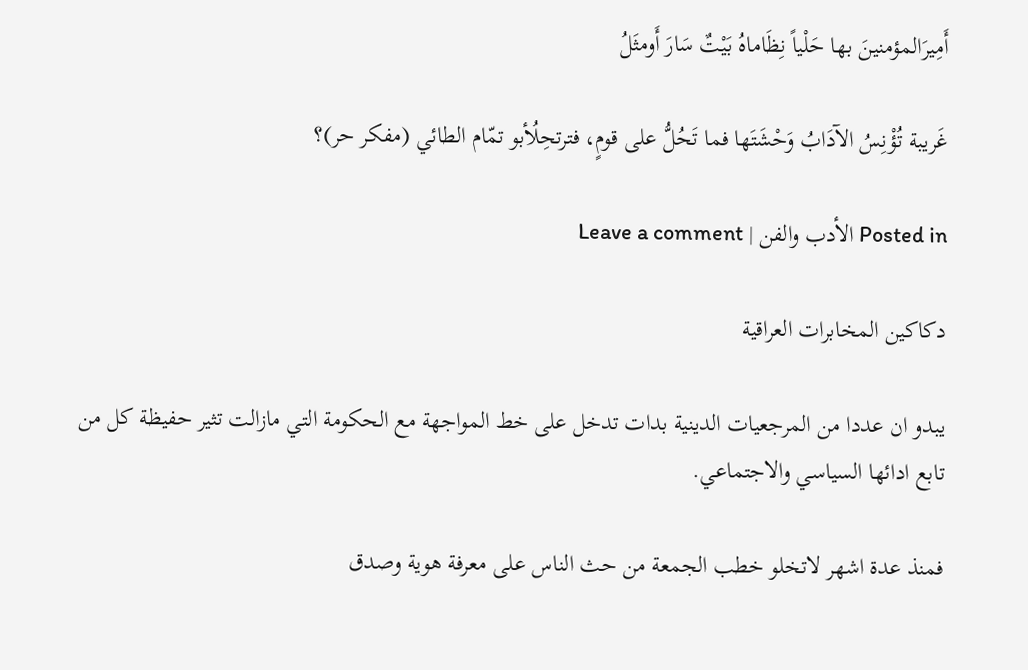أَمِيرَالمؤمنينَ بها حَلْياً نِظَاماهُ بَيْتٌ سَارَ أَومثَلُ

غَريبة تُؤْنِسُ الآدَابُ وَحْشَتَها فما تَحُلُّ على قومٍ، فترتحِلُأبو تمّام الطائي (مفكر حر)؟

Posted in الأدب والفن | Leave a comment

دكاكين المخابرات العراقية

يبدو ان عددا من المرجعيات الدينية بدات تدخل على خط المواجهة مع الحكومة التي مازالت تثير حفيظة كل من تابع ادائها السياسي والاجتماعي.

فمنذ عدة اشهر لاتخلو خطب الجمعة من حث الناس على معرفة هوية وصدق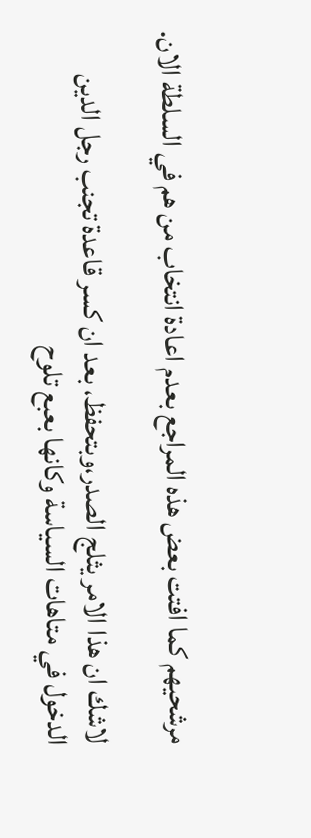مرشحيهم كما افتت بعض هذه المراجع بعدم اعادة انتخاب من هم في السلطة الان.

لاشك ان هذا الامر يثلج الصدر،وبتحفظ، بعد ان كسر قاعدة تجنب رجل الدين الدخول في متاهات السياسة وكانها بعبع تلوح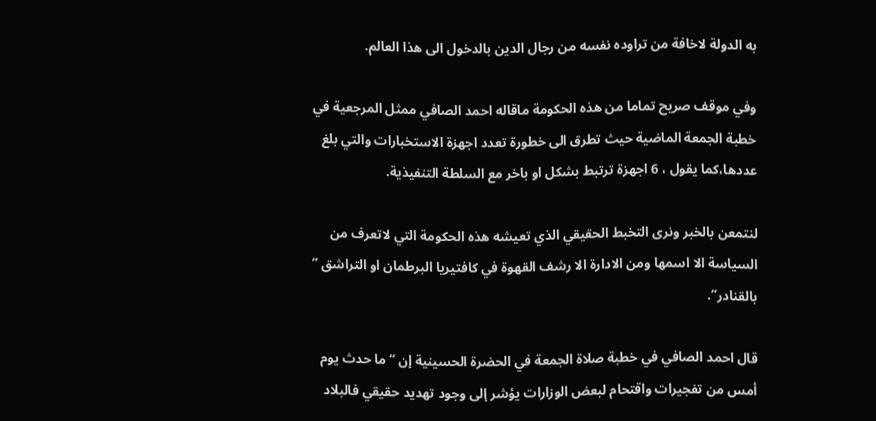به الدولة لاخافة من تراوده نفسه من رجال الدين بالدخول الى هذا العالم.

وفي موقف صريح تماما من هذه الحكومة ماقاله احمد الصافي ممثل المرجعية في خطبة الجمعة الماضية حيث تطرق الى خطورة تعدد اجهزة الاستخبارات والتي بلغ عددها،كما يقول ، 6 اجهزة ترتبط بشكل او باخر مع السلطة التنفيذية.

لنتمعن بالخبر ونرى التخبط الحقيقي الذي تعيشه هذه الحكومة التي لاتعرف من السياسة الا اسمها ومن الادارة الا رشف القهوة في كافتيريا البرطمان او التراشق ” بالقنادر”.

قال احمد الصافي في خطبة صلاة الجمعة في الحضرة الحسينية إن “ما حدث يوم أمس من تفجيرات واقتحام لبعض الوزارات يؤشر إلى وجود تهديد حقيقي فالبلاد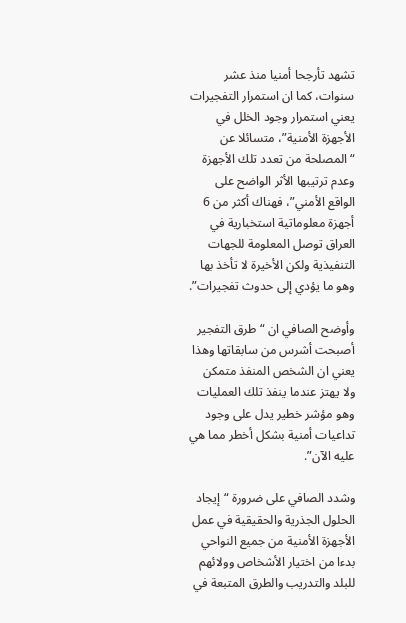تشهد تأرجحا أمنيا منذ عشر سنوات، كما ان استمرار التفجيرات يعني استمرار وجود الخلل في الأجهزة الأمنية”، متسائلا عن “المصلحة من تعدد تلك الأجهزة وعدم ترتيبها الأثر الواضح على الواقع الأمني”، فهناك أكثر من 6 أجهزة معلوماتية استخبارية في العراق توصل المعلومة للجهات التنفيذية ولكن الأخيرة لا تأخذ بها وهو ما يؤدي إلى حدوث تفجيرات”.

وأوضح الصافي ان “طرق التفجير أصبحت أشرس من سابقاتها وهذا يعني ان الشخص المنفذ متمكن ولا يهتز عندما ينفذ تلك العمليات وهو مؤشر خطير يدل على وجود تداعيات أمنية بشكل أخطر مما هي عليه الآن”.

وشدد الصافي على ضرورة “إيجاد الحلول الجذرية والحقيقية في عمل الأجهزة الأمنية من جميع النواحي بدءا من اختيار الأشخاص وولائهم للبلد والتدريب والطرق المتبعة في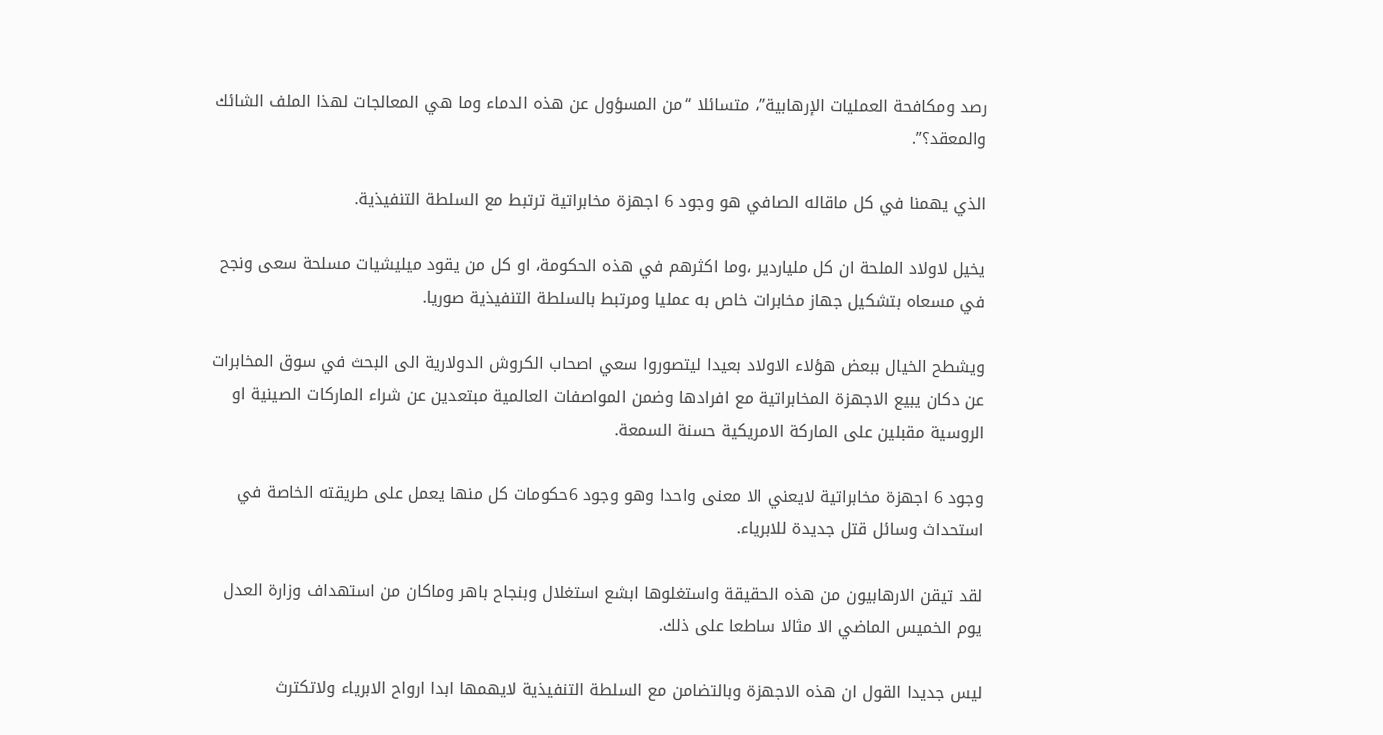رصد ومكافحة العمليات الإرهابية”، متسائلا “من المسؤول عن هذه الدماء وما هي المعالجات لهذا الملف الشائك والمعقد؟”.

الذي يهمنا في كل ماقاله الصافي هو وجود 6 اجهزة مخابراتية ترتبط مع السلطة التنفيذية.

يخيل لاولاد الملحة ان كل ملياردير ،وما اكثرهم في هذه الحكومة، او كل من يقود ميليشيات مسلحة سعى ونجح في مسعاه بتشكيل جهاز مخابرات خاص به عمليا ومرتبط بالسلطة التنفيذية صوريا.

ويشطح الخيال ببعض هؤلاء الاولاد بعيدا ليتصوروا سعي اصحاب الكروش الدولارية الى البحث في سوق المخابرات عن دكان يبيع الاجهزة المخابراتية مع افرادها وضمن المواصفات العالمية مبتعدين عن شراء الماركات الصينية او الروسية مقبلين على الماركة الامريكية حسنة السمعة.

وجود 6 اجهزة مخابراتية لايعني الا معنى واحدا وهو وجود 6حكومات كل منها يعمل على طريقته الخاصة في استحداث وسائل قتل جديدة للابرياء.

لقد تيقن الارهابيون من هذه الحقيقة واستغلوها ابشع استغلال وبنجاح باهر وماكان من استهداف وزارة العدل يوم الخميس الماضي الا مثالا ساطعا على ذلك.

ليس جديدا القول ان هذه الاجهزة وبالتضامن مع السلطة التنفيذية لايهمها ابدا ارواح الابرياء ولاتكترث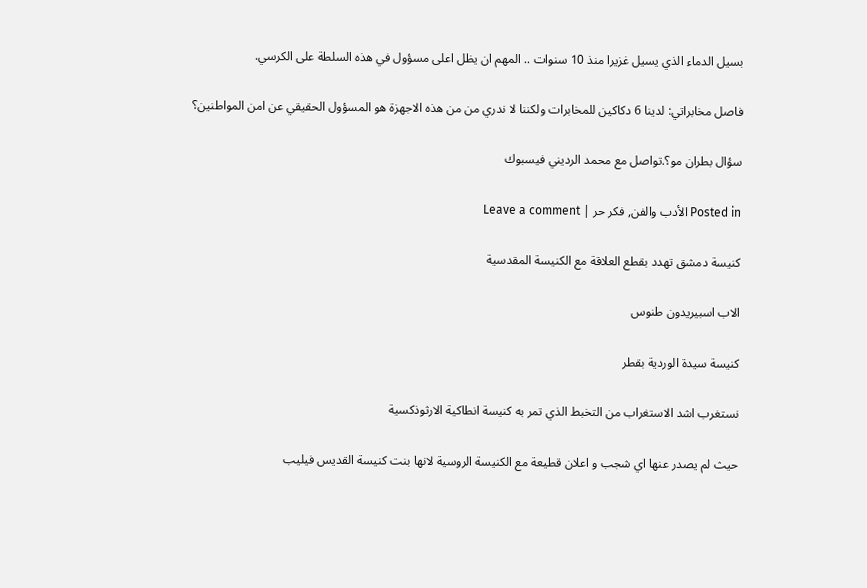بسيل الدماء الذي يسيل غزيرا منذ 10 سنوات .. المهم ان يظل اعلى مسؤول في هذه السلطة على الكرسي.

فاصل مخابراتي: لدينا 6 دكاكين للمخابرات ولكننا لا ندري من من هذه الاجهزة هو المسؤول الحقيقي عن امن المواطنين؟

سؤال بطران مو؟.تواصل مع محمد الرديني فيسبوك

Posted in الأدب والفن, فكر حر | Leave a comment

كنيسة دمشق تهدد بقطع العلاقة مع الكنيسة المقدسية

الاب اسبيريدون طنوس

كنيسة سيدة الوردية بقطر

نستغرب اشد الاستغراب من التخبط الذي تمر به كنيسة انطاكية الارثوذكسية

حيث لم يصدر عنها اي شجب و اعلان قطيعة مع الكنيسة الروسية لانها بنت كنيسة القديس فيليب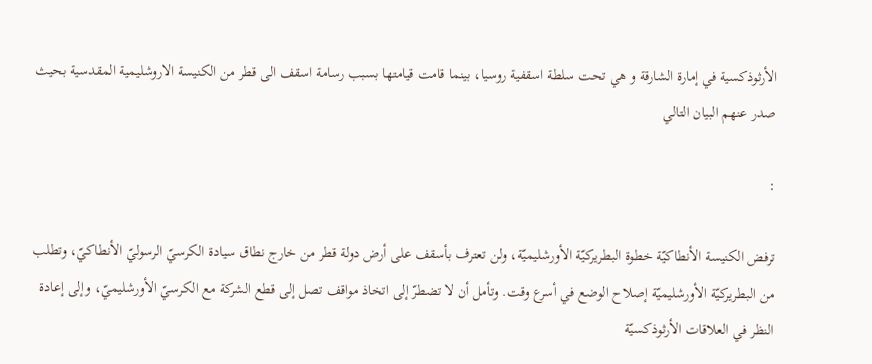الأرثوذكسية في إمارة الشارقة و هي تحت سلطة اسقفية روسيا، بينما قامت قيامتها بسبب رسامة اسقف الى قطر من الكنيسة الاروشليمية المقدسية بحيث صدر عنهم البيان التالي

:

ترفض الكنيسة الأنطاكيّة خطوة البطريركيّة الأورشليميّة، ولن تعترف بأسقف على أرض دولة قطر من خارج نطاق سيادة الكرسيّ الرسوليّ الأنطاكيّ، وتطلب من البطريركيّة الأورشليميّة إصلاح الوضع في أسرع وقت. وتأمل أن لا تضطرّ إلى اتخاذ مواقف تصل إلى قطع الشركة مع الكرسيّ الأورشليميّ، وإلى إعادة النظر في العلاقات الأرثوذكسيّة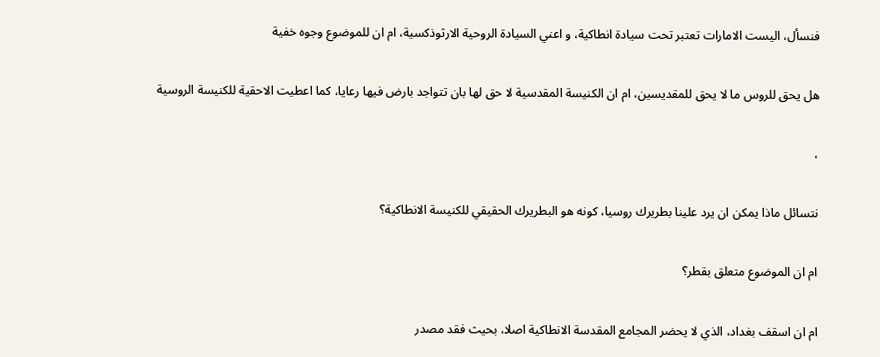فنسأل، اليست الامارات تعتبر تحت سيادة انطاكية، و اعني السيادة الروحية الارثوذكسية، ام ان للموضوع وجوه خفية

هل يحق للروس ما لا يحق للمقديسين، ام ان الكنيسة المقدسية لا حق لها بان تتواجد بارض فيها رعايا، كما اعطيت الاحقية للكنيسة الروسية

،

نتسائل ماذا يمكن ان يرد علينا بطريرك روسيا، كونه هو البطريرك الحقيقي للكنيسة الانطاكية؟

ام ان الموضوع متعلق بقطر؟

ام ان اسقف بغداد، الذي لا يحضر المجامع المقدسة الانطاكية اصلا، بحيث فقد مصدر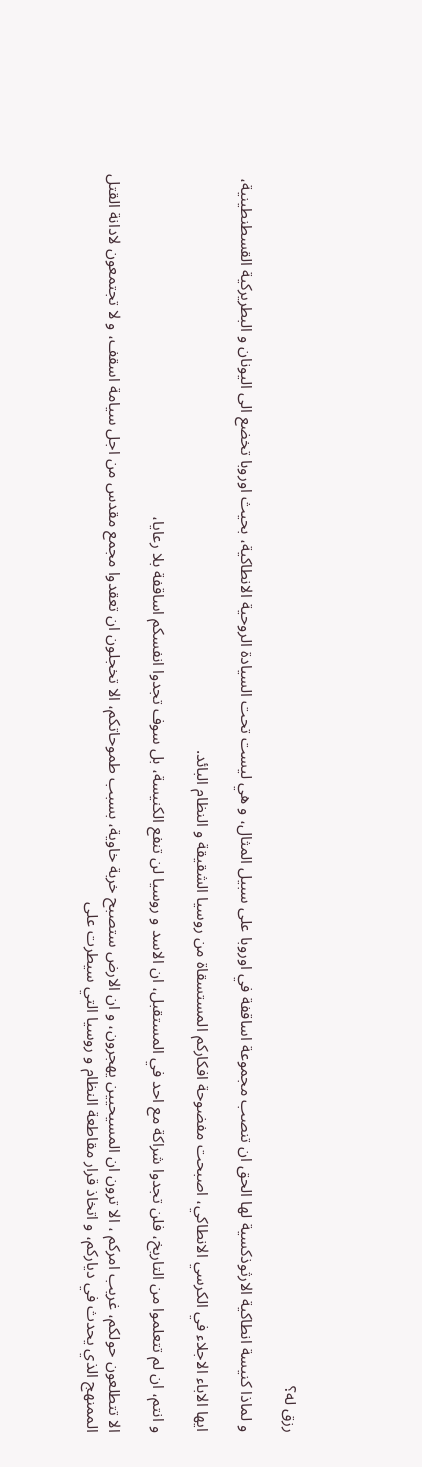رزق له؟

و لماذا كنيسة انطاكية الارثوذكسية لها الحق ان تنصب مجموعة اساقفة في اوروبا على سبيل المثال، و هي ليست تحت السيادة الروحية الانطاكية، بحيث اوروبا تخضع الى اليونان و البطريركية القسطنطينية،

ايها الاباء الاجلاء في الكرسي الانطاكي، اصبحت مفضوحة افكاركم المستسقاة من روسيا الشقيقة و النظام البائد.

و انتم، ان لم تتعلموا من التاريخ، فلن تجدوا شراكة مع احد في المستقبل، ان الاسد و روسيا لن تنفع الكنيسة، بل سوف تجدوا انفسكم اساقفة بلا رعايا،

الا تتطلعون حولكم، غريب امركم ، الا ترون ان المسيحيين يهجرون، و ان الارض ستصبح خربة خاوية، بسبب طموحاتكم، الا تخجلون ان تعقدوا مجمع مقدس من اجل سيامة اسقف، و لا تجتمعون لادانة القتل الممنهج الذي يحدث في دياركم، و اتخاذ قرار مقاطعة النظام و روسيا التي سيطرت على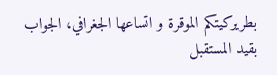بطريركيتكم الموقرة و اتساعها الجغرافي، الجواب بقيد المستقبل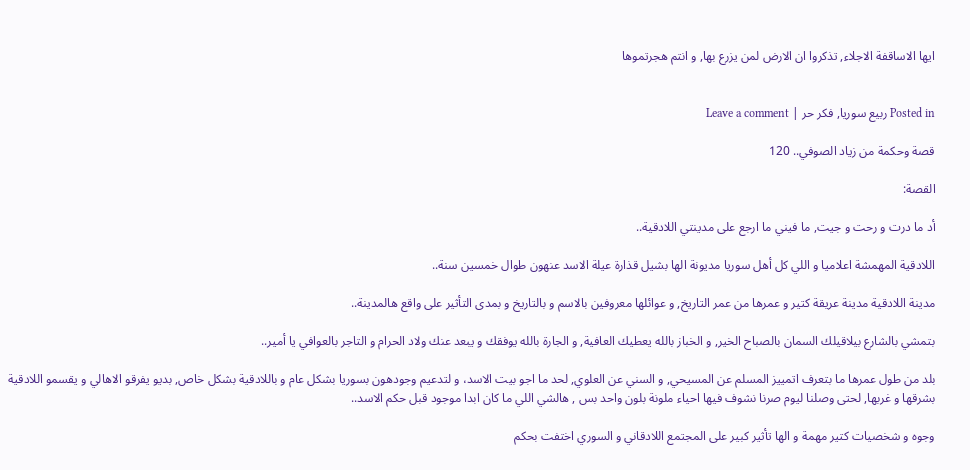ايها الاساقفة الاجلاء, تذكروا ان الارض لمن يزرع بها, و انتم هجرتموها


Posted in ربيع سوريا, فكر حر | Leave a comment

قصة وحكمة من زياد الصوفي.. 120

القصة:

أد ما درت و رحت و جيت, ما فيني ما ارجع على مدينتي اللادقية..

اللادقية المهمشة اعلاميا و اللي كل أهل سوريا مديونة الها بشيل قذارة عيلة الاسد عنهون طوال خمسين سنة..

مدينة اللادقية مدينة عريقة كتير و عمرها من عمر التاريخ, و عوائلها معروفين بالاسم و بالتاريخ و بمدى التأثير على واقع هالمدينة..

بتمشي بالشارع بيلاقيلك السمان بالصباح الخير, و الخباز بالله يعطيك العافية, و الجارة بالله يوفقك و يبعد عنك ولاد الحرام و التاجر بالعوافي يا أمير..

بلد من طول عمرها ما بتعرف اتمييز المسلم عن المسيحي, و السني عن العلوي, لحد ما اجو بيت الاسد، و لتدعيم وجودهون بسوريا بشكل عام و باللادقية بشكل خاص, بديو يفرقو الاهالي و يقسمو اللادقية بشرقها و غربها, لحتى وصلنا ليوم صرنا نشوف فيها احياء ملونة بلون واحد بس , هالشي اللي ما كان ابدا موجود قبل حكم الاسد..

وجوه و شخصيات كتير مهمة و الها تأثير كبير على المجتمع اللادقاني و السوري اختفت بحكم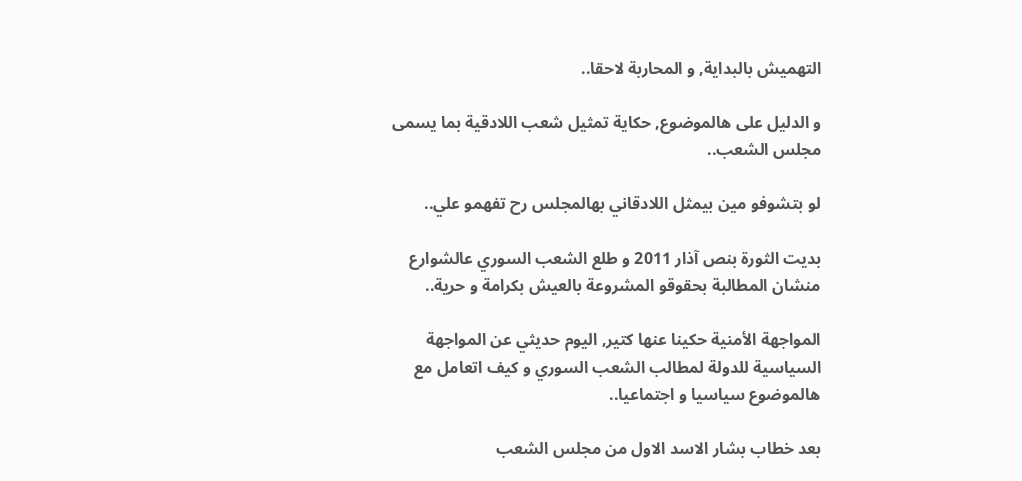التهميش بالبداية, و المحاربة لاحقا..

و الدليل على هالموضوع, حكاية تمثيل شعب اللادقية بما يسمى مجلس الشعب..

لو بتشوفو مين بيمثل اللادقاني بهالمجلس رح تفهمو علي..

بديت الثورة بنص آذار 2011 و طلع الشعب السوري عالشوارع منشان المطالبة بحقوقو المشروعة بالعيش بكرامة و حرية..

المواجهة الأمنية حكينا عنها كتير, اليوم حديثي عن المواجهة السياسية للدولة لمطالب الشعب السوري و كيف اتعامل مع هالموضوع سياسيا و اجتماعيا..

بعد خطاب بشار الاسد الاول من مجلس الشعب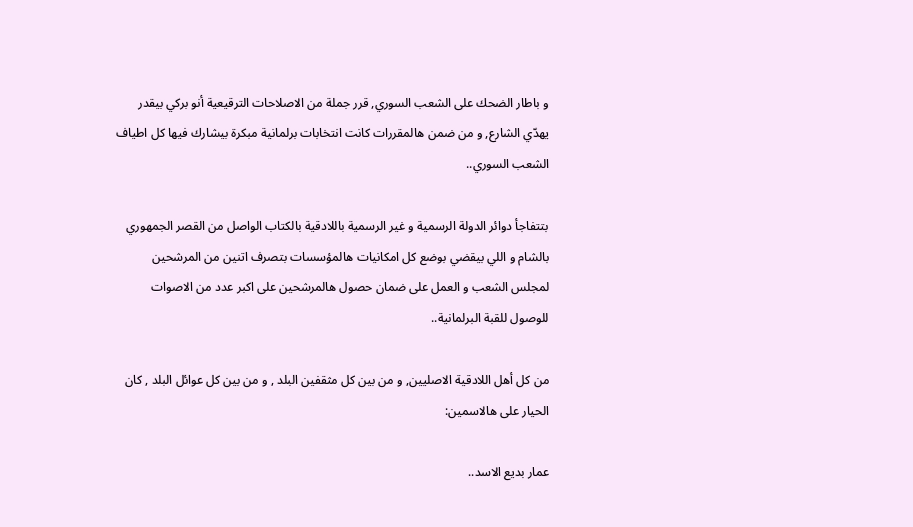و باطار الضحك على الشعب السوري, قرر جملة من الاصلاحات الترقيعية أنو بركي بيقدر يهدّي الشارع, و من ضمن هالمقررات كانت انتخابات برلمانية مبكرة بيشارك فيها كل اطياف الشعب السوري..

بتتفاجأ دوائر الدولة الرسمية و غير الرسمية باللادقية بالكتاب الواصل من القصر الجمهوري بالشام و اللي بيقضي بوضع كل امكانيات هالمؤسسات بتصرف اتنين من المرشحين لمجلس الشعب و العمل على ضمان حصول هالمرشحين على اكبر عدد من الاصوات للوصول للقبة البرلمانية..

من كل أهل اللادقية الاصليين, و من بين كل مثقفين البلد , و من بين كل عوائل البلد , كان الحيار على هالاسمين:

عمار بديع الاسد..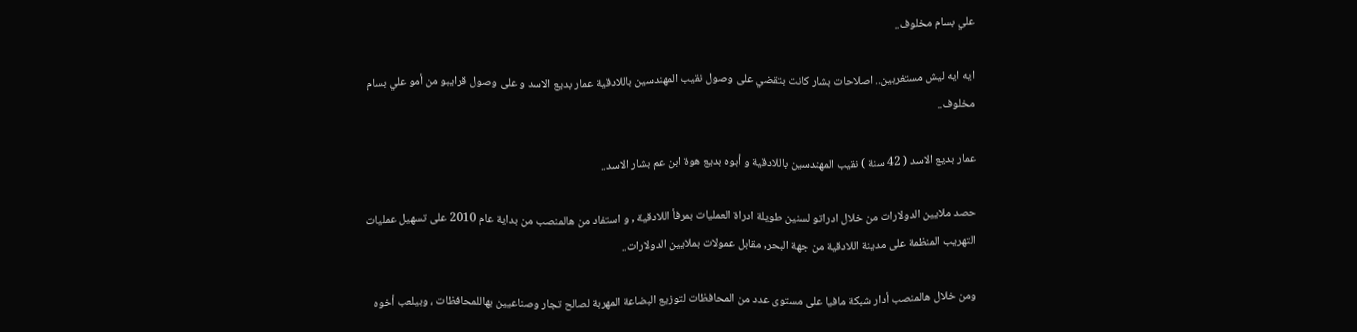علي بسام مخلوف..

ايه ايه ليش مستغربين.. اصلاحات بشار كانت بتقضي على وصول نقيب المهندسين باللادقية عمار بديع الاسد و على وصول قرايبو من أمو علي بسام مخلوف..

عمار بديع الاسد ( 42 سنة ) نقيب المهندسين باللادقية و أبوه بديع هوة ابن عم بشار الاسد..

حصد ملايين الدولارات من خلال ادراتو لسنين طويلة ادراة العمليات بمرفأ اللادقية , و استفاد من هالمنصب من بداية عام 2010 على تسهيل عمليات التهريب المنظمة على مدينة اللادقية من جهة البحر, مقابل عمولات بملايين الدولارات..

ومن خلال هالمنصب أدار شبكة مافيا على مستوى عدد من المحافظات لتوزيع البضاعة المهربة لصالح تجار وصناعيين بهاللمحافظات ، وبيلعب أخوه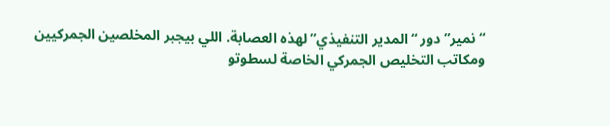“نمير” دور “المدير التنفيذي” لهذه العصابة. اللي بيجبر المخلصين الجمركيين ومكاتب التخليص الجمركي الخاصة لسطوتو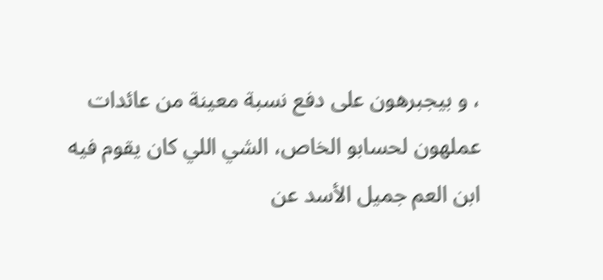، و بيجبرهون على دفع نسبة معينة من عائدات عملهون لحسابو الخاص، الشي اللي كان يقوم فيه ابن العم جميل الأسد عن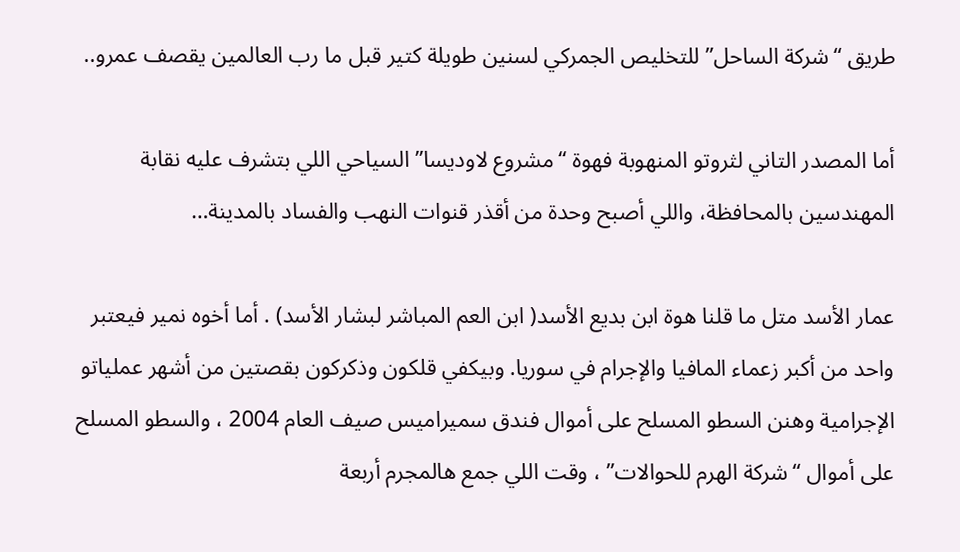طريق “شركة الساحل” للتخليص الجمركي لسنين طويلة كتير قبل ما رب العالمين يقصف عمرو..

أما المصدر التاني لثروتو المنهوبة فهوة “مشروع لاوديسا” السياحي اللي بتشرف عليه نقابة المهندسين بالمحافظة، واللي أصبح وحدة من أقذر قنوات النهب والفساد بالمدينة…

عمار الأسد متل ما قلنا هوة ابن بديع الأسد( ابن العم المباشر لبشار الأسد) . أما أخوه نمير فيعتبر واحد من أكبر زعماء المافيا والإجرام في سوريا. وبيكفي قلكون وذكركون بقصتين من أشهر عملياتو الإجرامية وهنن السطو المسلح على أموال فندق سميراميس صيف العام 2004 ، والسطو المسلح على أموال “شركة الهرم للحوالات” ، وقت اللي جمع هالمجرم أربعة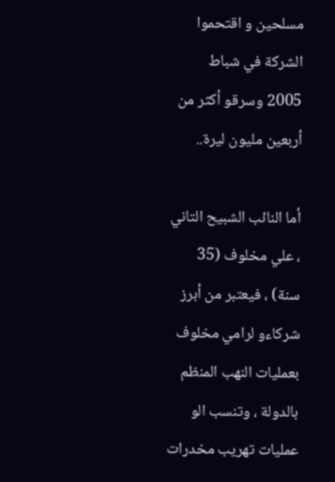مسلحين و اقتحموا الشركة في شباط 2005 وسرقو أكثر من أربعين مليون ليرة..

أما النائب الشبيح التاني ، علي مخلوف (35 سنة) ، فيعتبر من أبرز شركاءو لرامي مخلوف بعمليات النهب المنظم بالدولة ، وتنسب الو عمليات تهريب مخدرات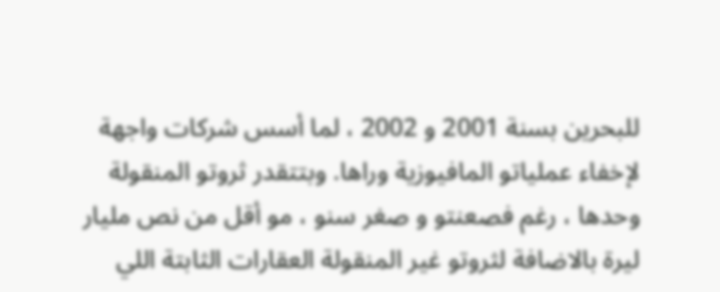للبحرين بسنة 2001 و 2002 ، لما أسس شركات واجهة لإخفاء عملياتو المافيوزية وراها. وبتتقدر ثروتو المنقولة وحدها ، رغم فصعنتو و صغر سنو ، مو أقل من نص مليار ليرة بالاضافة لثروتو غير المنقولة العقارات الثابتة اللي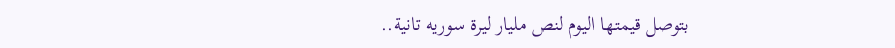بتوصل قيمتها اليوم لنص مليار ليرة سوريه تانية..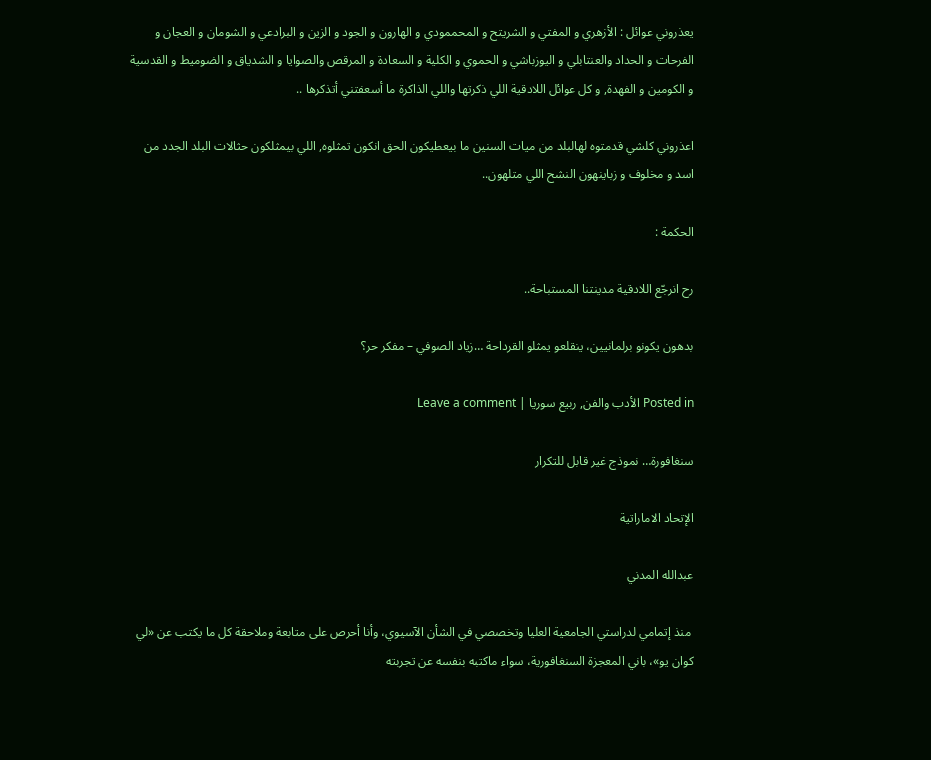يعذروني عوائل : الأزهري و المفتي و الشريتح و المحممودي و الهارون و الجود و الزين و البرادعي و الشومان و العجان و الفرحات و الحداد والعنتابلي و اليوزباشي و الحموي و الكلية و السعادة و المرقص والصوايا و الشدياق و الضوميط و القدسية و الكومين و الفهدة, و كل عوائل اللادقية اللي ذكرتها واللي الذاكرة ما أسعفتني أتذكرها ..

اعذروني كلشي قدمتوه لهالبلد من ميات السنين ما بيعطيكون الحق انكون تمثلوه, اللي بيمثلكون حثالات البلد الجدد من اسد و مخلوف و زباينهون النشح اللي متلهون..

الحكمة :

رح انرجّع اللادقية مدينتنا المستباحة..

بدهون يكونو برلمانيين، ينقلعو يمثلو القرداحة …زياد الصوفي – مفكر حر؟

Posted in الأدب والفن, ربيع سوريا | Leave a comment

سنغافورة… نموذج غير قابل للتكرار

الإتحاد الاماراتية

عبدالله المدني

 منذ إتمامي لدراستي الجامعية العليا وتخصصي في الشأن الآسيوي، وأنا أحرص على متابعة وملاحقة كل ما يكتب عن «لي كوان يو»، باني المعجزة السنغافورية، سواء ماكتبه بنفسه عن تجربته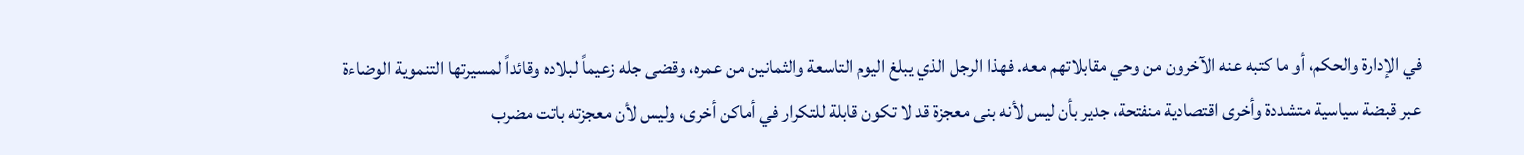في الإدارة والحكم، أو ما كتبه عنه الآخرون من وحي مقابلاتهم معه. فهذا الرجل الذي يبلغ اليوم التاسعة والثمانين من عمره، وقضى جله زعيماً لبلاده وقائداً لمسيرتها التنموية الوضاءة عبر قبضة سياسية متشددة وأخرى اقتصادية منفتحة، جدير بأن ليس لأنه بنى معجزة قد لا تكون قابلة للتكرار في أماكن أخرى، وليس لأن معجزته باتت مضرب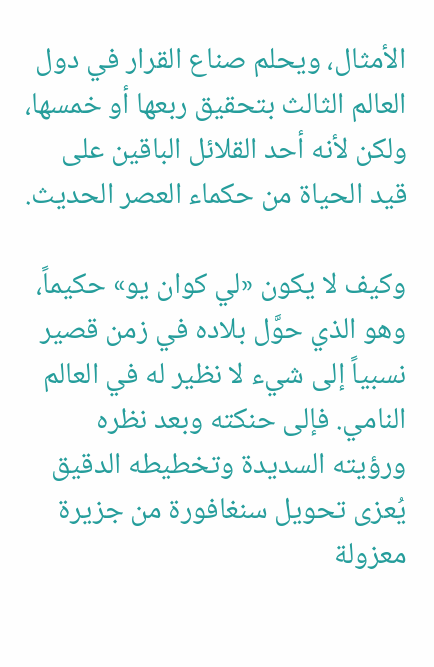الأمثال، ويحلم صناع القرار في دول العالم الثالث بتحقيق ربعها أو خمسها، ولكن لأنه أحد القلائل الباقين على قيد الحياة من حكماء العصر الحديث.

وكيف لا يكون «لي كوان يو» حكيماً، وهو الذي حوَّل بلاده في زمن قصير نسبياً إلى شيء لا نظير له في العالم النامي. فإلى حنكته وبعد نظره ورؤيته السديدة وتخطيطه الدقيق يُعزى تحويل سنغافورة من جزيرة معزولة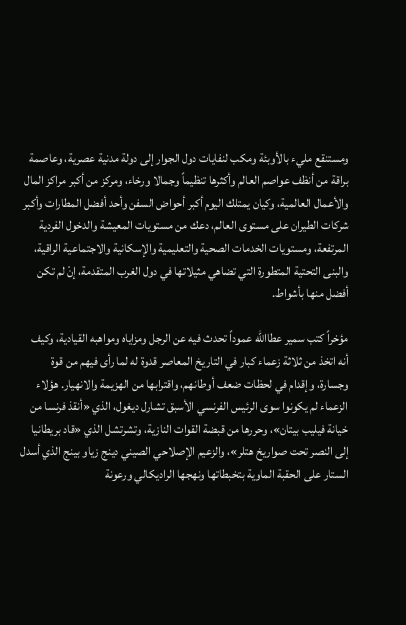ومستنقع مليء بالأوبئة ومكب لنفايات دول الجوار إلى دولة مدنية عصرية، وعاصمة براقة من أنظف عواصم العالم وأكثرها تنظيماً وجمالا ورخاء، ومركز من أكبر مراكز المال والأعمال العالمية، وكيان يمتلك اليوم أكبر أحواض السفن وأحد أفضل المطارات وأكبر شركات الطيران على مستوى العالم، دعك من مستويات المعيشة والدخول الفردية المرتفعة، ومستويات الخدمات الصحية والتعليمية والإسكانية والاجتماعية الراقية، والبنى التحتية المتطورة التي تضاهي مثيلاتها في دول الغرب المتقدمة، إنْ لم تكن أفضل منها بأشواط.

مؤخراً كتب سمير عطاالله عموداً تحدث فيه عن الرجل ومزاياه ومواهبه القيادية، وكيف أنه اتخذ من ثلاثة زعماء كبار في التاريخ المعاصر قدوة له لما رأى فيهم من قوة وجسارة، وإقدام في لحظات ضعف أوطانهم، واقترابها من الهزيمة والانهيار. هؤلاء الزعماء لم يكونوا سوى الرئيس الفرنسي الأسبق تشارل ديغول، الذي «أنقذ فرنسا من خيانة فيليب بيتان»، وحررها من قبضة القوات النازية، وتشرتشل الذي «قاد بريطانيا إلى النصر تحت صواريخ هتلر»، والزعيم الإصلاحي الصيني دينج زياو بينج الذي أسدل الستار على الحقبة الماوية بتخبطاتها ونهجها الراديكالي ورعونة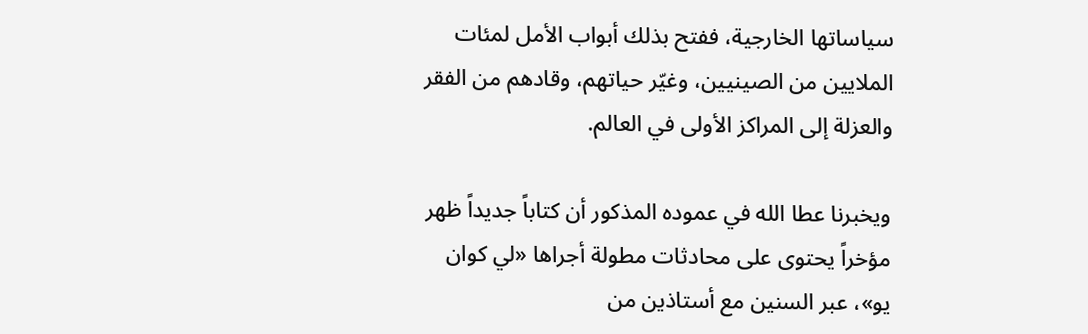سياساتها الخارجية، ففتح بذلك أبواب الأمل لمئات الملايين من الصينيين، وغيّر حياتهم، وقادهم من الفقر والعزلة إلى المراكز الأولى في العالم.

ويخبرنا عطا الله في عموده المذكور أن كتاباً جديداً ظهر مؤخراً يحتوى على محادثات مطولة أجراها «لي كوان يو»، عبر السنين مع أستاذين من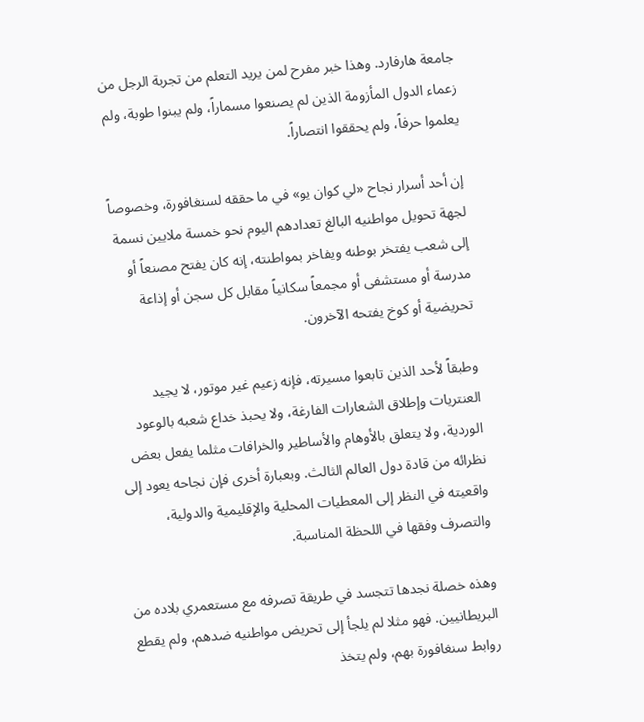جامعة هارفارد. وهذا خبر مفرح لمن يريد التعلم من تجربة الرجل من زعماء الدول المأزومة الذين لم يصنعوا مسماراً، ولم يبنوا طوبة، ولم يعلموا حرفاً، ولم يحققوا انتصاراً.

إن أحد أسرار نجاح «لي كوان يو» في ما حققه لسنغافورة، وخصوصاً لجهة تحويل مواطنيه البالغ تعدادهم اليوم نحو خمسة ملايين نسمة إلى شعب يفتخر بوطنه ويفاخر بمواطنته، إنه كان يفتح مصنعاً أو مدرسة أو مستشفى أو مجمعاً سكانياً مقابل كل سجن أو إذاعة تحريضية أو كوخ يفتحه الآخرون.

وطبقاً لأحد الذين تابعوا مسيرته، فإنه زعيم غير موتور، لا يجيد العنتريات وإطلاق الشعارات الفارغة، ولا يحبذ خداع شعبه بالوعود الوردية، ولا يتعلق بالأوهام والأساطير والخرافات مثلما يفعل بعض نظرائه من قادة دول العالم الثالث. وبعبارة أخرى فإن نجاحه يعود إلى واقعيته في النظر إلى المعطيات المحلية والإقليمية والدولية، والتصرف وفقها في اللحظة المناسبة.

وهذه خصلة نجدها تتجسد في طريقة تصرفه مع مستعمري بلاده من البريطانيين. فهو مثلا لم يلجأ إلى تحريض مواطنيه ضدهم، ولم يقطع روابط سنغافورة بهم، ولم يتخذ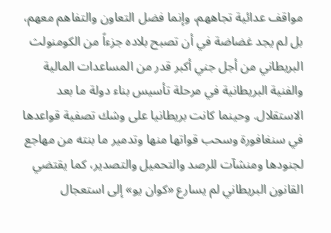مواقف عدائية تجاههم، وإنما فضل التعاون والتفاهم معهم، بل لم يجد غضاضة في أن تصبح بلاده جزءاً من الكومنولث البريطاني من أجل جني أكبر قدر من المساعدات المالية والفنية البريطانية في مرحلة تأسيس بناء دولة ما بعد الاستقلال. وحينما كانت بريطانيا على وشك تصفية قواعدها في سنغافورة وسحب قواتها منها وتدمير ما بنته من مهاجع لجنودها ومنشآت للرصد والتحميل والتصدير، كما يقتضي القانون البريطاني لم يسارع «كوان يو» إلى استعجال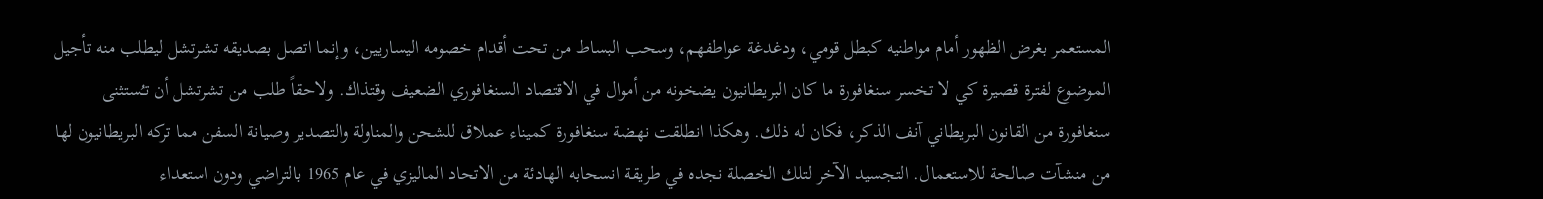المستعمر بغرض الظهور أمام مواطنيه كبطل قومي، ودغدغة عواطفهم، وسحب البساط من تحت أقدام خصومه اليساريين، وإنما اتصل بصديقه تشرتشل ليطلب منه تأجيل الموضوع لفترة قصيرة كي لا تخسر سنغافورة ما كان البريطانيون يضخونه من أموال في الاقتصاد السنغافوري الضعيف وقتذاك. ولاحقاً طلب من تشرتشل أن تـُستثنى سنغافورة من القانون البريطاني آنف الذكر، فكان له ذلك. وهكذا انطلقت نهضة سنغافورة كميناء عملاق للشحن والمناولة والتصدير وصيانة السفن مما تركه البريطانيون لها من منشآت صالحة للاستعمال. التجسيد الآخر لتلك الخصلة نجده في طريقة انسحابه الهادئة من الاتحاد الماليزي في عام 1965 بالتراضي ودون استعداء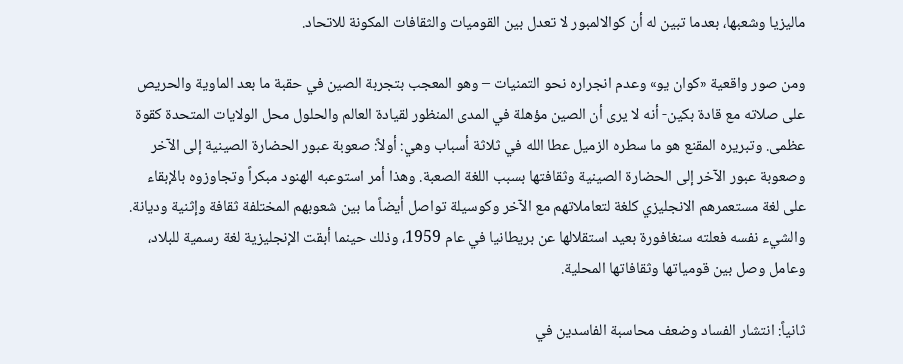ماليزيا وشعبها، بعدما تبين له أن كوالالمبور لا تعدل بين القوميات والثقافات المكونة للاتحاد.

ومن صور واقعية «كوان يو» وعدم انجراره نحو التمنيات – وهو المعجب بتجربة الصين في حقبة ما بعد الماوية والحريص على صلاته مع قادة بكين- أنه لا يرى أن الصين مؤهلة في المدى المنظور لقيادة العالم والحلول محل الولايات المتحدة كقوة عظمى. وتبريره المقنع هو ما سطره الزميل عطا الله في ثلاثة أسباب وهي: أولاً: صعوبة عبور الحضارة الصينية إلى الآخر وصعوبة عبور الآخر إلى الحضارة الصينية وثقافتها بسبب اللغة الصعبة. وهذا أمر استوعبه الهنود مبكراً وتجاوزوه بالإبقاء على لغة مستعمرهم الانجليزي كلغة لتعاملاتهم مع الآخر وكوسيلة تواصل أيضاً ما بين شعوبهم المختلفة ثقافة وإثنية وديانة. والشيء نفسه فعلته سنغافورة بعيد استقلالها عن بريطانيا في عام 1959، وذلك حينما أبقت الإنجليزية لغة رسمية للبلاد، وعامل وصل بين قومياتها وثقافاتها المحلية.

ثانياً: انتشار الفساد وضعف محاسبة الفاسدين في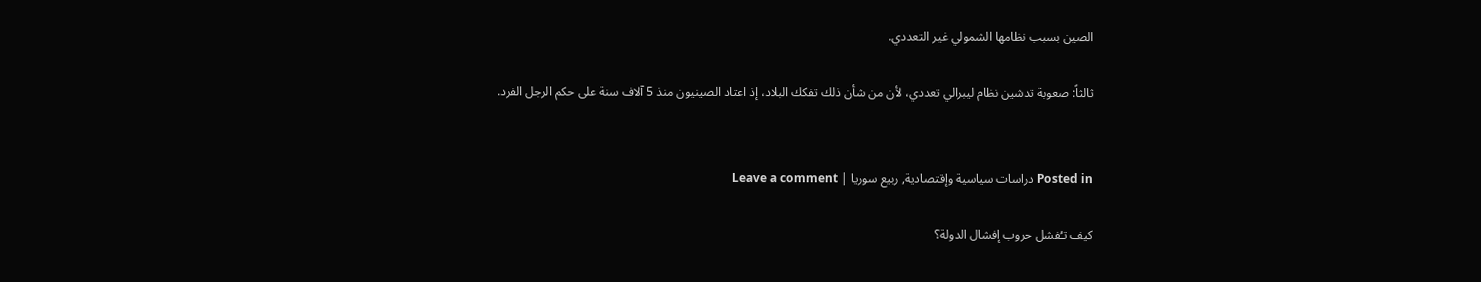الصين بسبب نظامها الشمولي غير التعددي.

ثالثاً: صعوبة تدشين نظام ليبرالي تعددي، لأن من شأن ذلك تفكك البلاد، إذ اعتاد الصينيون منذ 5 آلاف سنة على حكم الرجل الفرد.


Posted in دراسات سياسية وإقتصادية, ربيع سوريا | Leave a comment

كيف تـُفشل حروب إفشال الدولة؟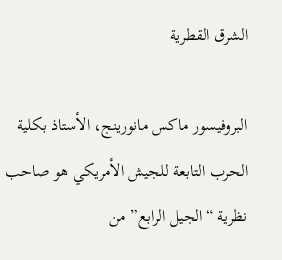الشرق القطرية

البروفيسور ماكس مانورينج، الأستاذ بكلية الحرب التابعة للجيش الأمريكي هو صاحب نظرية “الجيل الرابع” من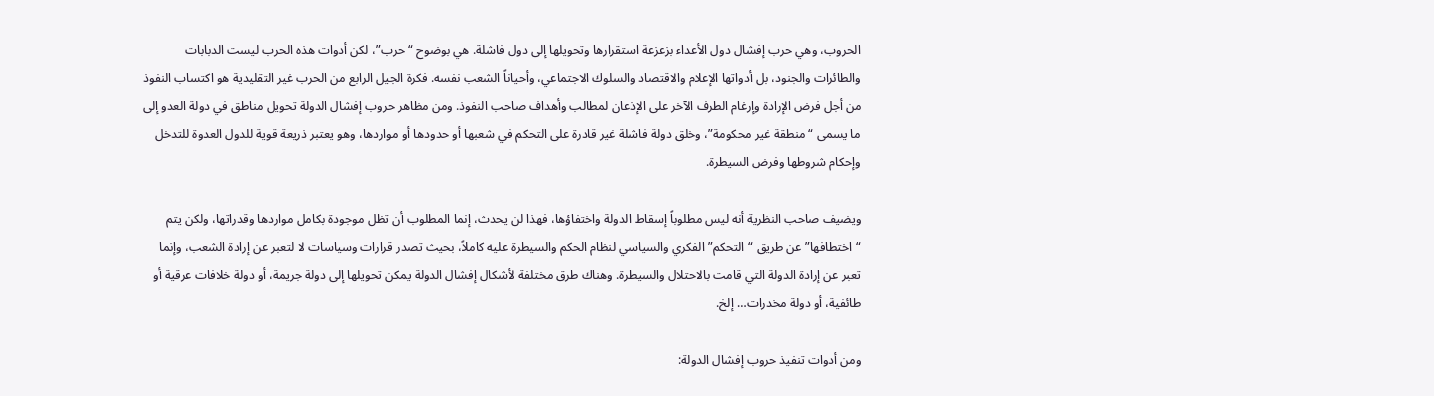الحروب، وهي حرب إفشال دول الأعداء بزعزعة استقرارها وتحويلها إلى دول فاشلة. هي بوضوح “حرب”، لكن أدوات هذه الحرب ليست الدبابات والطائرات والجنود، بل أدواتها الإعلام والاقتصاد والسلوك الاجتماعي، وأحياناً الشعب نفسه. فكرة الجيل الرابع من الحرب غير التقليدية هو اكتساب النفوذ من أجل فرض الإرادة وإرغام الطرف الآخر على الإذعان لمطالب وأهداف صاحب النفوذ. ومن مظاهر حروب إفشال الدولة تحويل مناطق في دولة العدو إلى ما يسمى “منطقة غير محكومة”، وخلق دولة فاشلة غير قادرة على التحكم في شعبها أو حدودها أو مواردها، وهو يعتبر ذريعة قوية للدول العدوة للتدخل وإحكام شروطها وفرض السيطرة.

ويضيف صاحب النظرية أنه ليس مطلوباً إسقاط الدولة واختفاؤها، فهذا لن يحدث، إنما المطلوب أن تظل موجودة بكامل مواردها وقدراتها، ولكن يتم “اختطافها” عن طريق “التحكم” الفكري والسياسي لنظام الحكم والسيطرة عليه كاملاً، بحيث تصدر قرارات وسياسات لا لتعبر عن إرادة الشعب، وإنما تعبر عن إرادة الدولة التي قامت بالاحتلال والسيطرة. وهناك طرق مختلفة لأشكال إفشال الدولة يمكن تحويلها إلى دولة جريمة، أو دولة خلافات عرقية أو طائفية، أو دولة مخدرات… إلخ.

ومن أدوات تنفيذ حروب إفشال الدولة: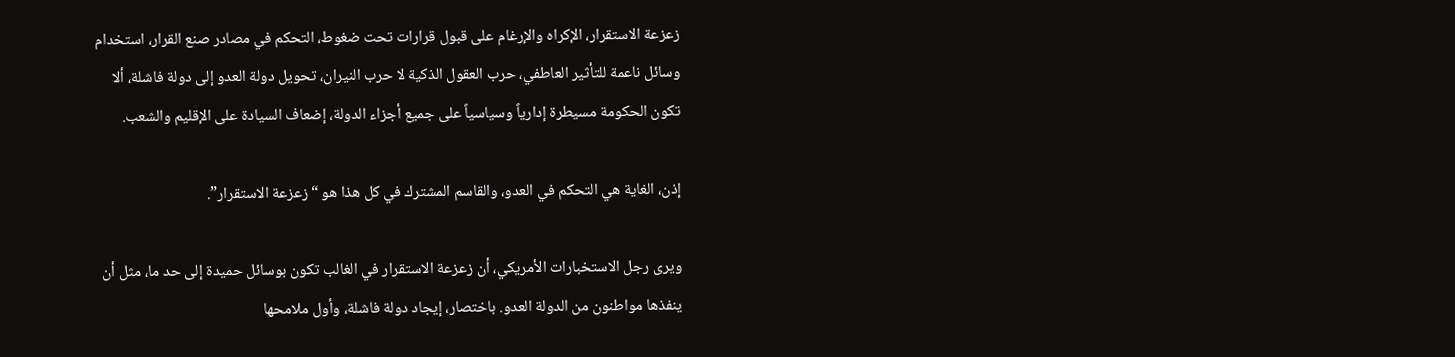زعزعة الاستقرار، الإكراه والإرغام على قبول قرارات تحت ضغوط، التحكم في مصادر صنع القرار، استخدام وسائل ناعمة للتأثير العاطفي، حرب العقول الذكية لا حرب النيران، تحويل دولة العدو إلى دولة فاشلة، ألا تكون الحكومة مسيطرة إدارياً وسياسياً على جميع أجزاء الدولة، إضعاف السيادة على الإقليم والشعب.

إذن، الغاية هي التحكم في العدو، والقاسم المشترك في كل هذا هو “زعزعة الاستقرار”.

ويرى رجل الاستخبارات الأمريكي، أن زعزعة الاستقرار في الغالب تكون بوسائل حميدة إلى حد ما، مثل أن ينفذها مواطنون من الدولة العدو. باختصار، إيجاد دولة فاشلة، وأول ملامحها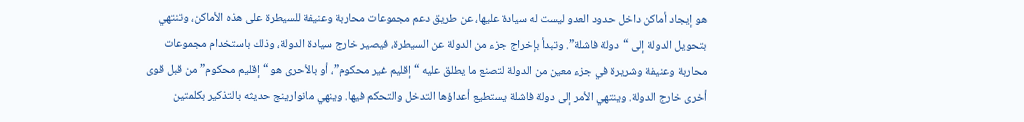هو إيجاد أماكن داخل حدود العدو ليست له سيادة عليها، عن طريق دعم مجموعات محاربة وعنيفة للسيطرة على هذه الأماكن، وتنتهي بتحويل الدولة إلى “دولة فاشلة”. وتبدأ بإخراج جزء من الدولة عن السيطرة، فيصير خارج سيادة الدولة، وذلك باستخدام مجموعات محاربة وعنيفة وشريرة في جزء معين من الدولة لتصنع ما يطلق عليه “إقليم غير محكوم”، أو بالأحرى هو “إقليم محكوم” من قبل قوى أخرى خارج الدولة. وينتهي الأمر إلى دولة فاشلة يستطيع أعداؤها التدخل والتحكم فيها. وينهي مانوارينج حديثه بالتذكير بكلمتين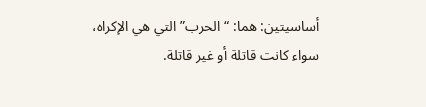أساسيتين: هما: “الحرب” التي هي الإكراه، سواء كانت قاتلة أو غير قاتلة.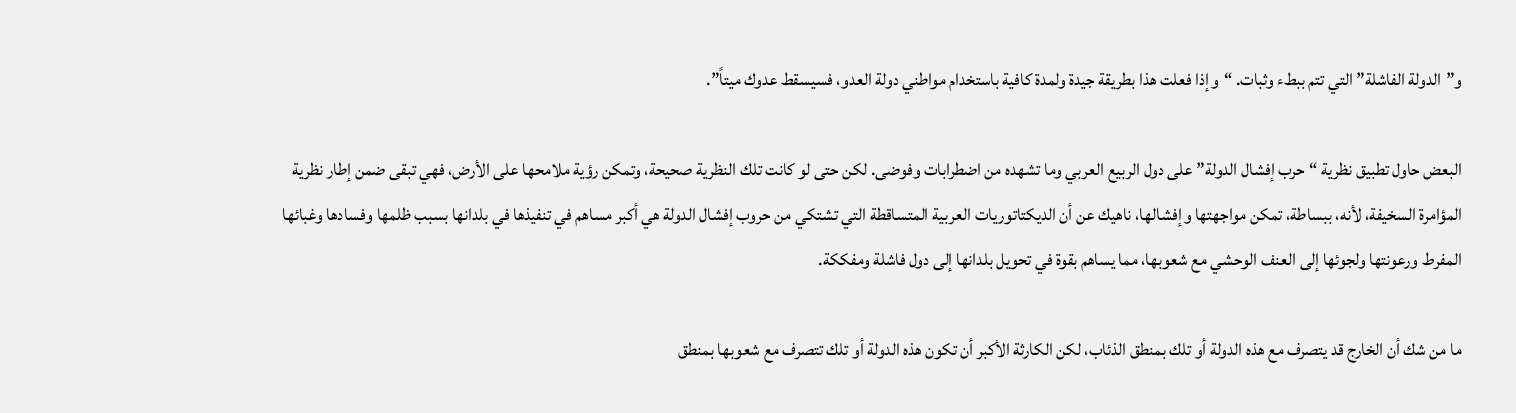و”الدولة الفاشلة” التي تتم ببطء وثبات. “وإذا فعلت هذا بطريقة جيدة ولمدة كافية باستخدام مواطني دولة العدو، فسيسقط عدوك ميتاً”.

البعض حاول تطبيق نظرية “حرب إفشال الدولة” على دول الربيع العربي وما تشهده من اضطرابات وفوضى. لكن حتى لو كانت تلك النظرية صحيحة، وتمكن رؤية ملامحها على الأرض، فهي تبقى ضمن إطار نظرية المؤامرة السخيفة، لأنه، ببساطة، تمكن مواجهتها وإفشالها، ناهيك عن أن الديكتاتوريات العربية المتساقطة التي تشتكي من حروب إفشال الدولة هي أكبر مساهم في تنفيذها في بلدانها بسبب ظلمها وفسادها وغبائها المفرط ورعونتها ولجوئها إلى العنف الوحشي مع شعوبها، مما يساهم بقوة في تحويل بلدانها إلى دول فاشلة ومفككة.

ما من شك أن الخارج قد يتصرف مع هذه الدولة أو تلك بمنطق الذئاب، لكن الكارثة الأكبر أن تكون هذه الدولة أو تلك تتصرف مع شعوبها بمنطق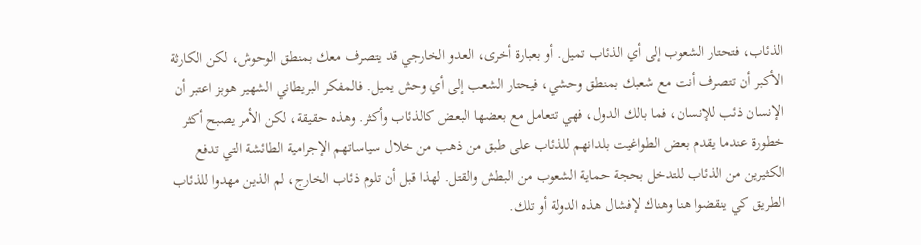الذئاب، فتحتار الشعوب إلى أي الذئاب تميل. أو بعبارة أخرى، العدو الخارجي قد يتصرف معك بمنطق الوحوش، لكن الكارثة الأكبر أن تتصرف أنت مع شعبك بمنطق وحشي، فيحتار الشعب إلى أي وحش يميل. فالمفكر البريطاني الشهير هوبز اعتبر أن الإنسان ذئب للإنسان، فما بالك الدول، فهي تتعامل مع بعضها البعض كالذئاب وأكثر. وهذه حقيقة، لكن الأمر يصبح أكثر خطورة عندما يقدم بعض الطواغيت بلدانهم للذئاب على طبق من ذهب من خلال سياساتهم الإجرامية الطائشة التي تدفع الكثيرين من الذئاب للتدخل بحجة حماية الشعوب من البطش والقتل. لهذا قبل أن تلوم ذئاب الخارج، لم الذين مهدوا للذئاب الطريق كي ينقضوا هنا وهناك لإفشال هذه الدولة أو تلك.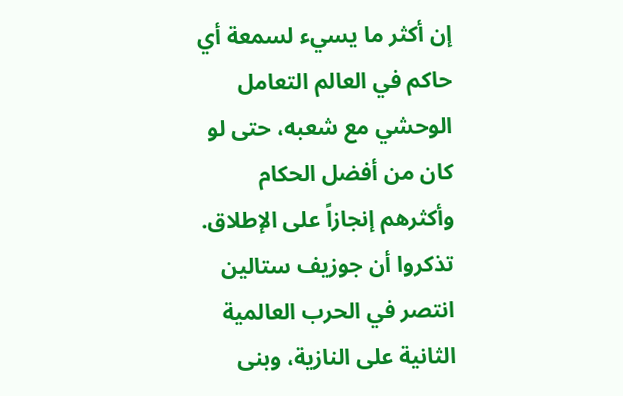إن أكثر ما يسيء لسمعة أي حاكم في العالم التعامل الوحشي مع شعبه، حتى لو كان من أفضل الحكام وأكثرهم إنجازاً على الإطلاق. تذكروا أن جوزيف ستالين انتصر في الحرب العالمية الثانية على النازية، وبنى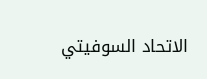الاتحاد السوفيتي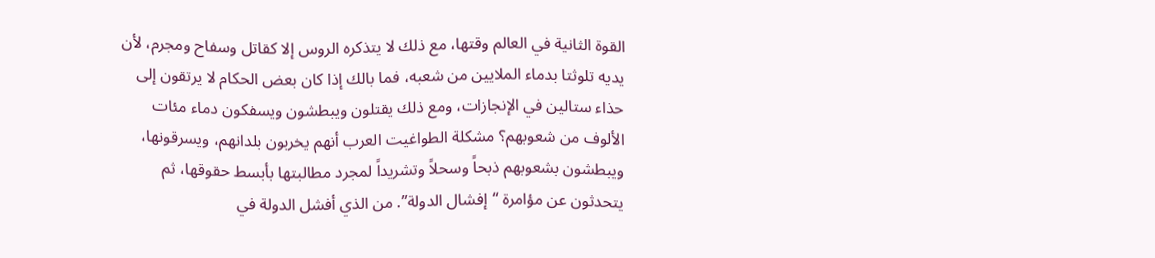القوة الثانية في العالم وقتها، مع ذلك لا يتذكره الروس إلا كقاتل وسفاح ومجرم، لأن يديه تلوثتا بدماء الملايين من شعبه، فما بالك إذا كان بعض الحكام لا يرتقون إلى حذاء ستالين في الإنجازات، ومع ذلك يقتلون ويبطشون ويسفكون دماء مئات الألوف من شعوبهم؟ مشكلة الطواغيت العرب أنهم يخربون بلدانهم، ويسرقونها، ويبطشون بشعوبهم ذبحاً وسحلاً وتشريداً لمجرد مطالبتها بأبسط حقوقها، ثم يتحدثون عن مؤامرة “إفشال الدولة”. من الذي أفشل الدولة في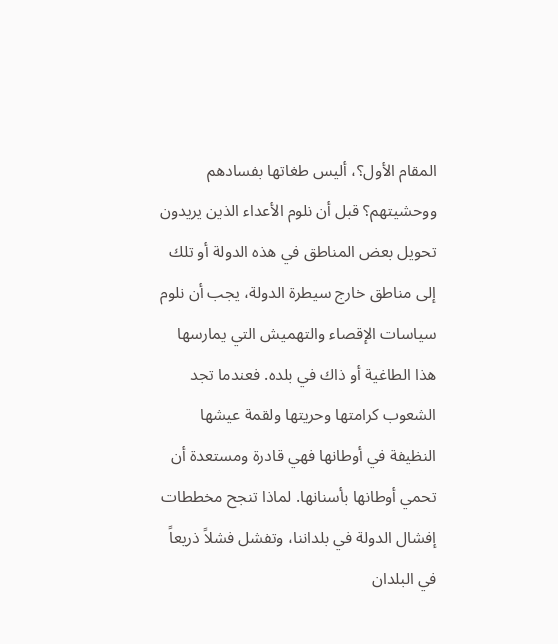المقام الأول؟، أليس طغاتها بفسادهم ووحشيتهم؟ قبل أن نلوم الأعداء الذين يريدون تحويل بعض المناطق في هذه الدولة أو تلك إلى مناطق خارج سيطرة الدولة، يجب أن نلوم سياسات الإقصاء والتهميش التي يمارسها هذا الطاغية أو ذاك في بلده. فعندما تجد الشعوب كرامتها وحريتها ولقمة عيشها النظيفة في أوطانها فهي قادرة ومستعدة أن تحمي أوطانها بأسنانها. لماذا تنجح مخططات إفشال الدولة في بلداننا، وتفشل فشلاً ذريعاً في البلدان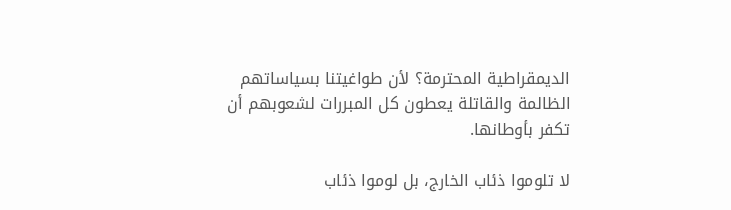الديمقراطية المحترمة؟ لأن طواغيتنا بسياساتهم الظالمة والقاتلة يعطون كل المبررات لشعوبهم أن تكفر بأوطانها.

لا تلوموا ذئاب الخارج، بل لوموا ذئاب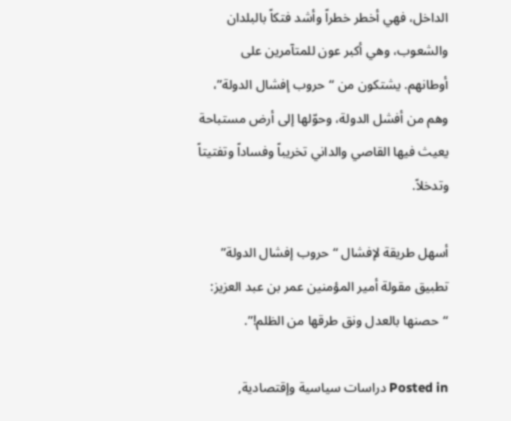الداخل، فهي أخطر خطراً وأشد فتكاً بالبلدان والشعوب، وهي أكبر عون للمتآمرين على أوطانهم. يشتكون من “حروب إفشال الدولة”، وهم من أفشل الدولة، وحوّلها إلى أرض مستباحة يعيث فيها القاصي والداني تخريباً وفساداً وتفتيتاً وتدخلاً.

أسهل طريقة لإفشال “حروب إفشال الدولة” تطبيق مقولة أمير المؤمنين عمر بن عبد العزيز: “حصنها بالعدل ونق طرقها من الظلم!”.

Posted in دراسات سياسية وإقتصادية,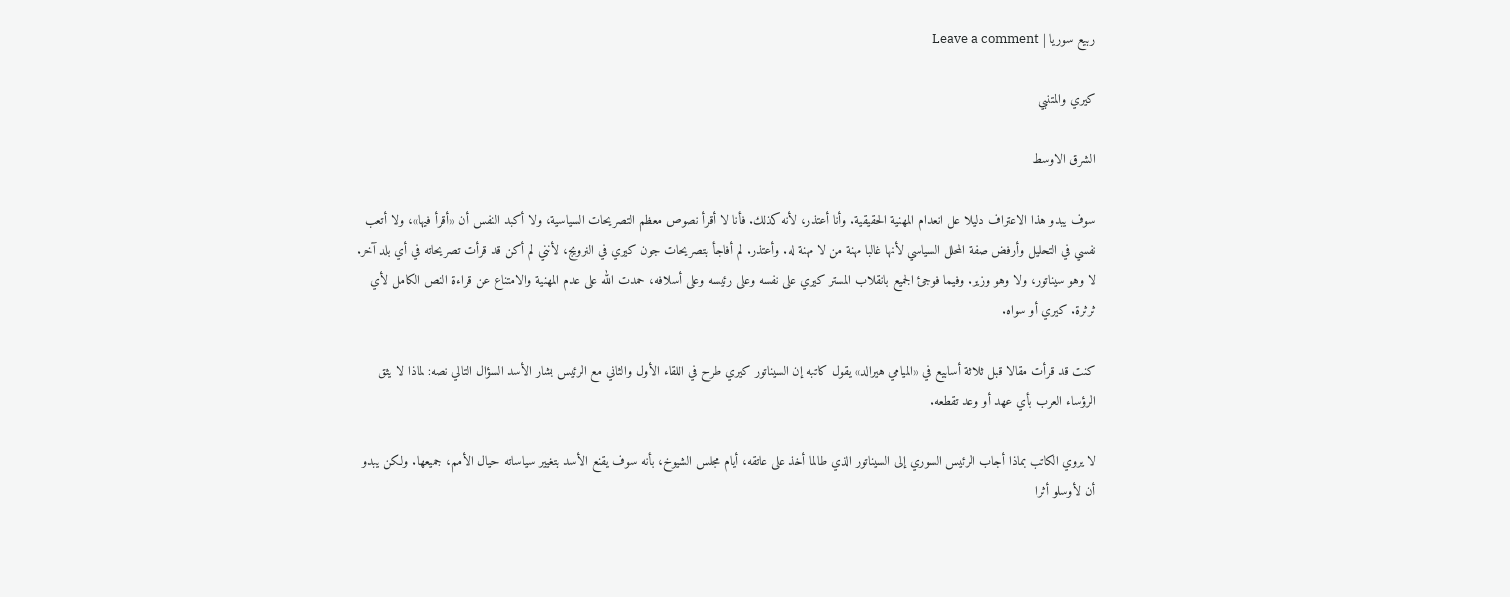ربيع سوريا | Leave a comment

كيري والمتنبي

الشرق الاوسط

سوف يبدو هذا الاعتراف دليلا عل انعدام المهنية الحقيقية. وأنا أعتذر، لأنه كذلك. فأنا لا أقرأ نصوص معظم التصريحات السياسية، ولا أكبد النفس أن «أقرأ فيها»، ولا أتعب نفسي في التحليل وأرفض صفة المحلل السياسي لأنها غالبا مهنة من لا مهنة له. وأعتذر. لم أفاجأ بتصريحات جون كيري في النرويج، لأنني لم أكن قد قرأت تصريحاته في أي بلد آخر. لا وهو سيناتور، ولا وهو وزير. وفيما فوجئ الجميع بانقلاب المستر كيري على نفسه وعلى رئيسه وعلى أسلافه، حمدت الله على عدم المهنية والامتناع عن قراءة النص الكامل لأي ثرثرة. كيري أو سواه.

كنت قد قرأت مقالا قبل ثلاثة أسابيع في «الميامي هيرالد» يقول كاتبه إن السيناتور كيري طرح في اللقاء الأول والثاني مع الرئيس بشار الأسد السؤال التالي نصه: لماذا لا يثق الرؤساء العرب بأي عهد أو وعد تقطعه.

لا يروي الكاتب بماذا أجاب الرئيس السوري إلى السيناتور الذي طالما أخذ على عاتقه، أيام مجلس الشيوخ، بأنه سوف يقنع الأسد بتغيير سياساته حيال الأمم، جميعها. ولكن يبدو أن لأوسلو أثرا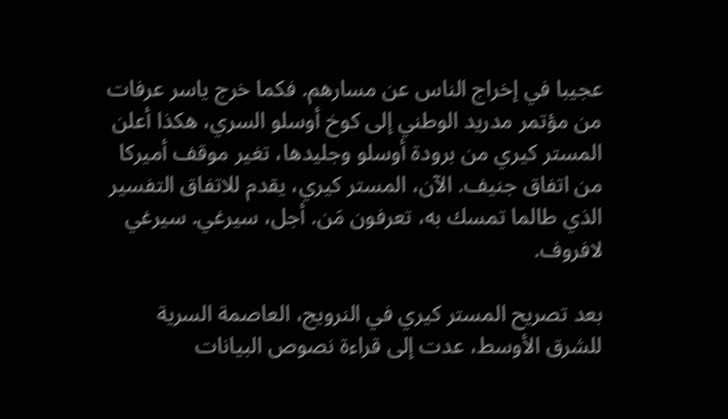عجيبا في إخراج الناس عن مسارهم. فكما خرج ياسر عرفات من مؤتمر مدريد الوطني إلى كوخ أوسلو السري، هكذا أعلن المستر كيري من برودة أوسلو وجليدها، تغير موقف أميركا من اتفاق جنيف. الآن، المستر كيري، يقدم للاتفاق التفسير الذي طالما تمسك به، تعرفون مَن. أجل، سيرغي. سيرغي لافروف.

بعد تصريح المستر كيري في النرويج، العاصمة السرية للشرق الأوسط، عدت إلى قراءة نصوص البيانات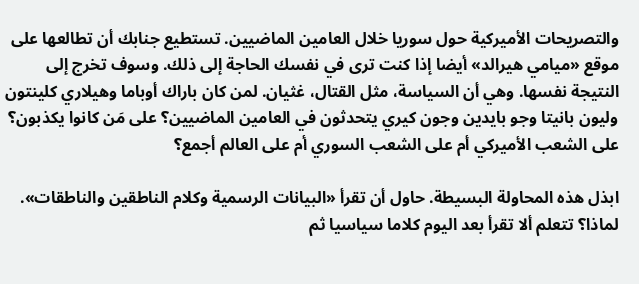والتصريحات الأميركية حول سوريا خلال العامين الماضيين. تستطيع جنابك أن تطالعها على موقع «ميامي هيرالد» أيضا إذا كنت ترى في نفسك الحاجة إلى ذلك. وسوف تخرج إلى النتيجة نفسها. وهي أن السياسة، مثل القتال، غثيان. لمن كان باراك أوباما وهيلاري كلينتون وليون بانيتا وجو بايدين وجون كيري يتحدثون في العامين الماضيين؟ على مَن كانوا يكذبون؟ على الشعب الأميركي أم على الشعب السوري أم على العالم أجمع؟

ابذل هذه المحاولة البسيطة. حاول أن تقرأ «البيانات الرسمية وكلام الناطقين والناطقات». لماذا؟ تتعلم ألا تقرأ بعد اليوم كلاما سياسيا ثم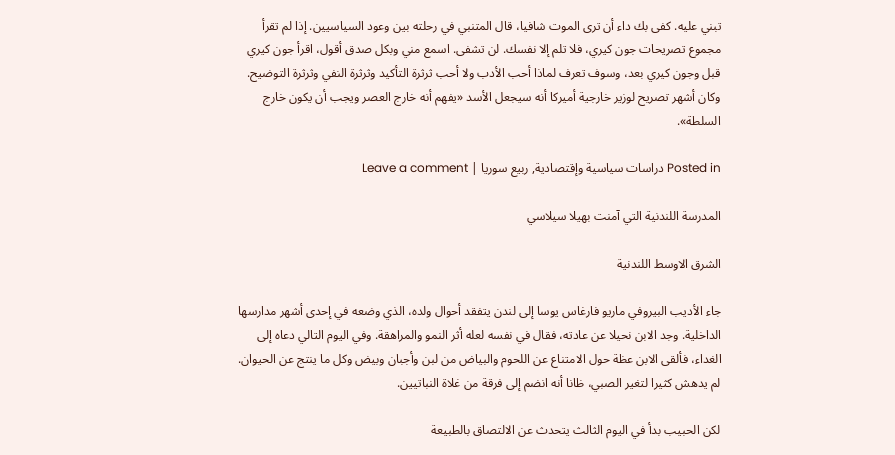تبني عليه. كفى بك داء أن ترى الموت شافيا، قال المتنبي في رحلته بين وعود السياسيين. إذا لم تقرأ مجموع تصريحات جون كيري، فلا تلم إلا نفسك. لن تشفى. اسمع مني وبكل صدق أقول، اقرأ جون كيري قبل وجون كيري بعد، وسوف تعرف لماذا أحب الأدب ولا أحب ثرثرة التأكيد وثرثرة النفي وثرثرة التوضيح. وكان أشهر تصريح لوزير خارجية أميركا أنه سيجعل الأسد «يفهم أنه خارج العصر ويجب أن يكون خارج السلطة».

Posted in دراسات سياسية وإقتصادية, ربيع سوريا | Leave a comment

المدرسة اللندنية التي آمنت بهيلا سيلاسي

الشرق الاوسط اللندنية

جاء الأديب البيروفي ماريو فارغاس يوسا إلى لندن يتفقد أحوال ولده، الذي وضعه في إحدى أشهر مدارسها الداخلية. وجد الابن نحيلا عن عادته، فقال في نفسه لعله أثر النمو والمراهقة. وفي اليوم التالي دعاه إلى الغداء، فألقى الابن عظة حول الامتناع عن اللحوم والبياض من لبن وأجبان وبيض وكل ما ينتج عن الحيوان. لم يدهش كثيرا لتغير الصبي، ظانا أنه انضم إلى فرقة من غلاة النباتيين.

لكن الحبيب بدأ في اليوم الثالث يتحدث عن الالتصاق بالطبيعة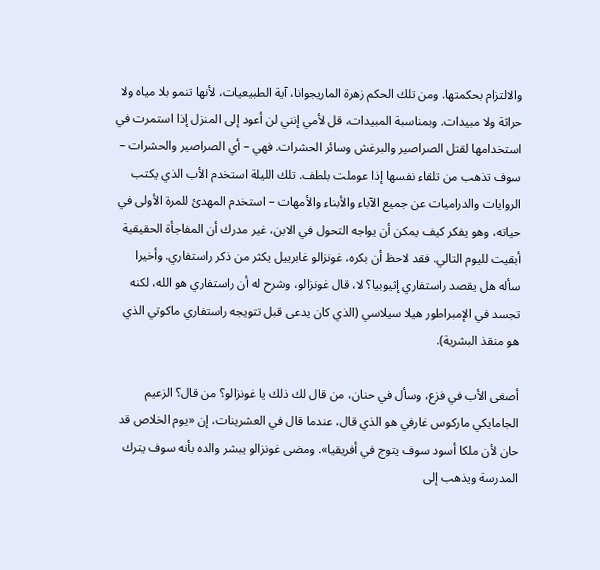والالتزام بحكمتها. ومن تلك الحكم زهرة الماريجوانا، آية الطبيعيات، لأنها تنمو بلا مياه ولا حراثة ولا مبيدات. وبمناسبة المبيدات، قل لأمي إنني لن أعود إلى المنزل إذا استمرت في استخدامها لقتل الصراصير والبرغش وسائر الحشرات. فهي – أي الصراصير والحشرات – سوف تذهب من تلقاء نفسها إذا عوملت بلطف. تلك الليلة استخدم الأب الذي يكتب الروايات والدراميات عن جميع الآباء والأبناء والأمهات – استخدم المهدئ للمرة الأولى في حياته، وهو يفكر كيف يمكن أن يواجه التحول في الابن، غير مدرك أن المفاجأة الحقيقية أبقيت لليوم التالي. فقد لاحظ أن بكره، غونزالو غابرييل يكثر من ذكر راستفاري. وأخيرا سأله هل يقصد راستفاري إثيوبيا؟ لا، قال غونزالو، وشرح له أن راستفاري هو الله، لكنه تجسد في الإمبراطور هيلا سيلاسي (الذي كان يدعى قبل تتويجه راستفاري ماكوتي الذي هو منقذ البشرية).

أصغى الأب في فزع، وسأل في حنان، من قال لك ذلك يا غونزالو؟ من قال؟ الزعيم الجامايكي ماركوس غارفي هو الذي قال، عندما قال في العشرينات، إن «يوم الخلاص قد حان لأن ملكا أسود سوف يتوج في أفريقيا». ومضى غونزالو يبشر والده بأنه سوف يترك المدرسة ويذهب إلى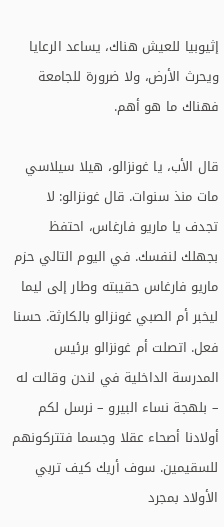إثيوبيا للعيش هناك، يساعد الرعايا ويحرث الأرض، ولا ضرورة للجامعة فهناك ما هو أهم.

قال الأب، يا غونزالو، هيلا سيلاسي مات منذ سنوات. قال غونزالو: لا تجدف يا ماريو فارغاس، احتفظ بجهلك لنفسك. في اليوم التالي حزم ماريو فارغاس حقيبته وطار إلى ليما ليخبر أم الصبي غونزالو بالكارثة. حسنا فعل. اتصلت أم غونزالو برئيس المدرسة الداخلية في لندن وقالت له – بلهجة نساء البيرو – نرسل لكم أولادنا أصحاء عقلا وجسما فتتركونهم للسقيمين. سوف أريك كيف تربي الأولاد بمجرد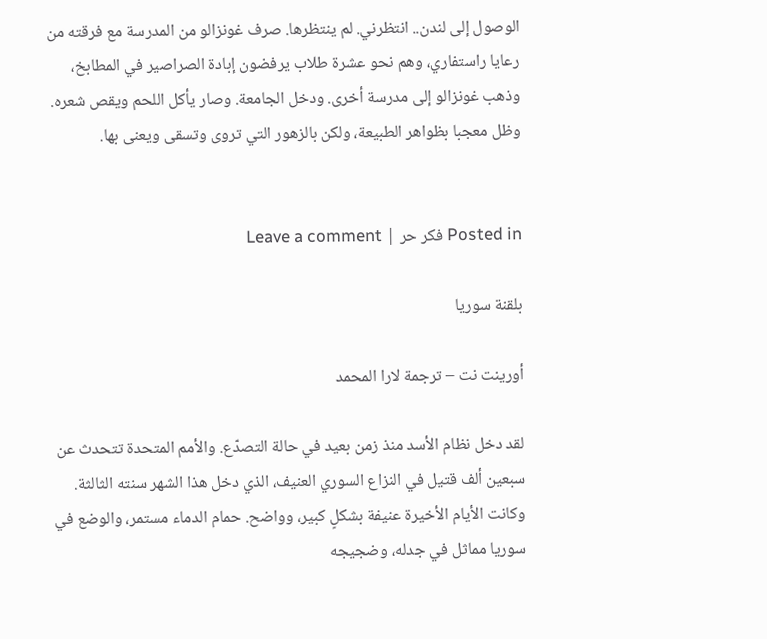الوصول إلى لندن.. انتظرني. لم ينتظرها. صرف غونزالو من المدرسة مع فرقته من رعايا راستفاري، وهم نحو عشرة طلاب يرفضون إبادة الصراصير في المطابخ، وذهب غونزالو إلى مدرسة أخرى. ودخل الجامعة. وصار يأكل اللحم ويقص شعره. وظل معجبا بظواهر الطبيعة، ولكن بالزهور التي تروى وتسقى ويعنى بها.


Posted in فكر حر | Leave a comment

بلقنة سوريا

أورينت نت – ترجمة لارا المحمد

لقد دخل نظام الأسد منذ زمن بعيد في حالة التصدّع. والأمم المتحدة تتحدث عن سبعين ألف قتيل في النزاع السوري العنيف، الذي دخل هذا الشهر سنته الثالثة. وكانت الأيام الأخيرة عنيفة بشكلٍ كبير، وواضح. حمام الدماء مستمر، والوضع في سوريا مماثل في جدله، وضجيجه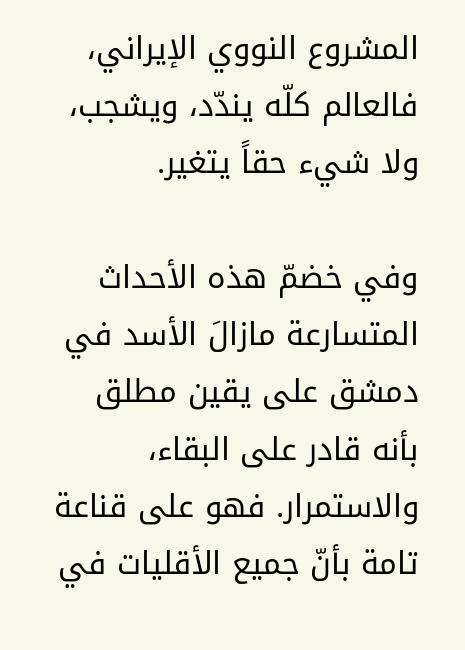المشروع النووي الإيراني، فالعالم كلّه يندّد، ويشجب، ولا شيء حقاً يتغير.

وفي خضمّ هذه الأحداث المتسارعة مازالَ الأسد في دمشق على يقين مطلق بأنه قادر على البقاء، والاستمرار. فهو على قناعة تامة بأنّ جميع الأقليات في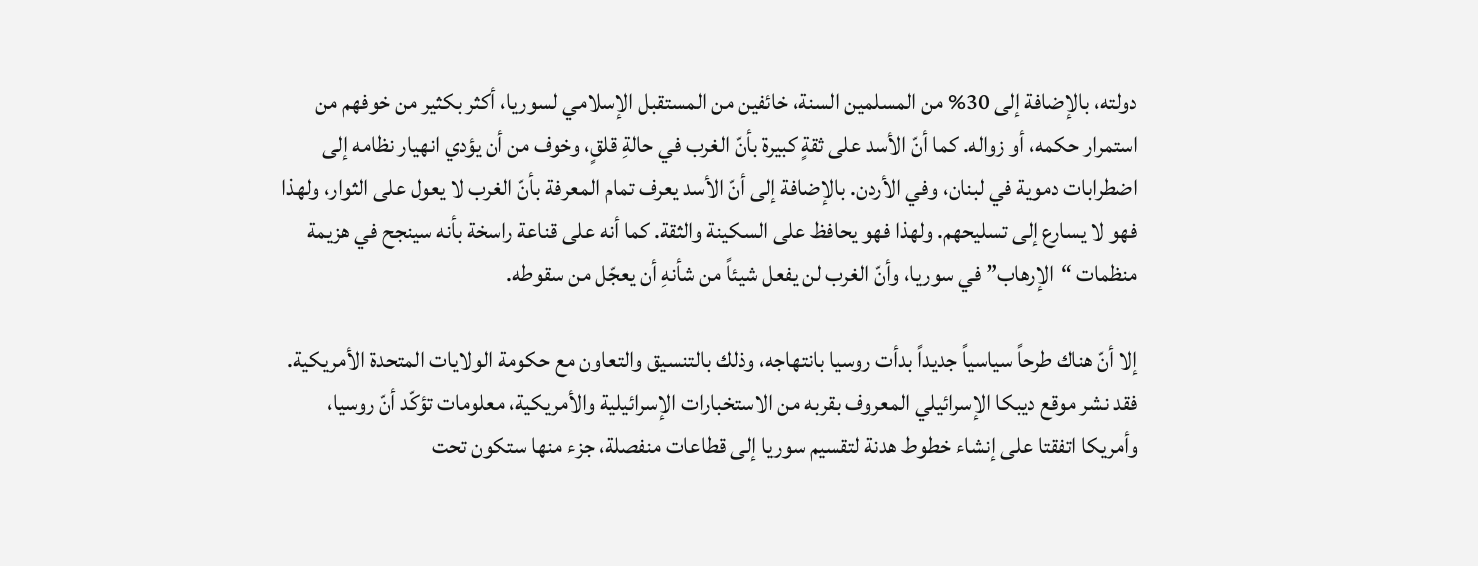دولته، بالإضافة إلى 30% من المسلمين السنة، خائفين من المستقبل الإسلامي لسوريا، أكثر بكثير من خوفهم من استمرار حكمه، أو زواله. كما أنّ الأسد على ثقةٍ كبيرة بأنّ الغرب في حالةِ قلقٍ، وخوف من أن يؤدي انهيار نظامه إلى اضطرابات دموية في لبنان، وفي الأردن. بالإضافة إلى أنّ الأسد يعرف تمام المعرفة بأنّ الغرب لا يعول على الثوار، ولهذا فهو لا يسارع إلى تسليحهم. ولهذا فهو يحافظ على السكينة والثقة. كما أنه على قناعة راسخة بأنه سينجح في هزيمة منظمات “الإرهاب” في سوريا، وأنّ الغرب لن يفعل شيئاً من شأنهِ أن يعجّل من سقوطه.

إلا أنّ هناك طرحاً سياسياً جديداً بدأت روسيا بانتهاجه، وذلك بالتنسيق والتعاون مع حكومة الولايات المتحدة الأمريكية. فقد نشر موقع ديبكا الإسرائيلي المعروف بقربه من الاستخبارات الإسرائيلية والأمريكية، معلومات تؤكّد أنّ روسيا، وأمريكا اتفقتا على إنشاء خطوط هدنة لتقسيم سوريا إلى قطاعات منفصلة، جزء منها ستكون تحت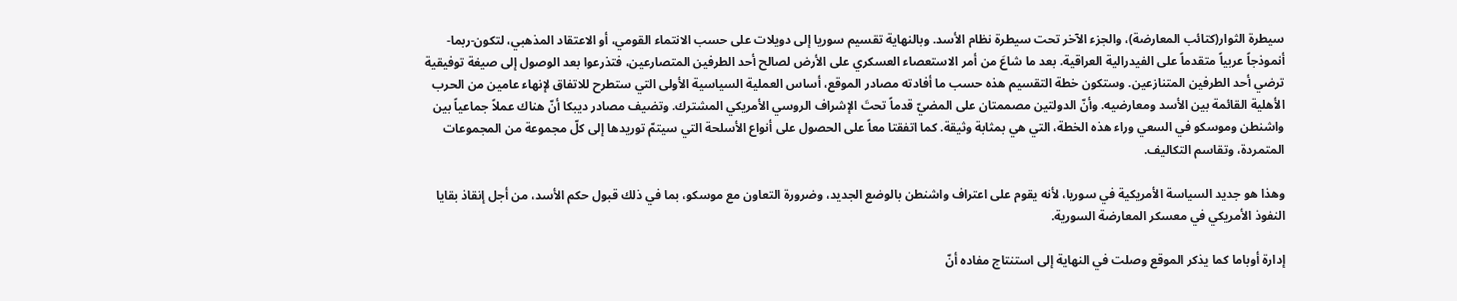سيطرة الثوار(كتائب المعارضة)، والجزء الآخر تحت سيطرة نظام الأسد. وبالنهاية تقسيم سوريا إلى دويلات على حسب الانتماء القومي، أو الاعتقاد المذهبي، لتكون-ربما- أنموذجاً عربياً متقدماً على الفيدرالية العراقية. بعد ما شاعَ من أمر الاستعصاء العسكري على الأرض لصالح أحد الطرفين المتصارعين، فتذرعوا بعد الوصول إلى صيغة توفيقية ترضي أحد الطرفين المتنازعين. وستكون خطة التقسيم هذه حسب ما أفادته مصادر الموقع، أساس العملية السياسية الأولى التي ستطرح للاتفاق لإنهاء عامين من الحرب الأهلية القائمة بين الأسد ومعارضيه. وأنّ الدولتين مصممتان على المضيّ قدماً تحتَ الإشراف الروسي الأمريكي المشترك. وتضيف مصادر ديبكا أنّ هناك عملاً جماعياً بين واشنطن وموسكو في السعي وراء هذه الخطة، التي هي بمثابة وثيقة. كما اتفقتا معاً على الحصول على أنواع الأسلحة التي سيتمّ توريدها إلى كلّ مجموعة من المجموعات المتمردة، وتقاسم التكاليف.

وهذا هو جديد السياسة الأمريكية في سوريا، لأنه يقوم على اعتراف واشنطن بالوضع الجديد، وضرورة التعاون مع موسكو، بما في ذلك قبول حكم الأسد، من أجل إنقاذ بقايا النفوذ الأمريكي في معسكر المعارضة السورية.

إدارة أوباما كما يذكر الموقع وصلت في النهاية إلى استنتاج مفاده أنّ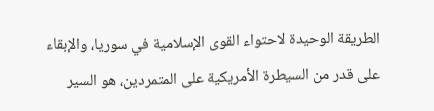الطريقة الوحيدة لاحتواء القوى الإسلامية في سوريا، والإبقاء على قدر من السيطرة الأمريكية على المتمردين، هو السير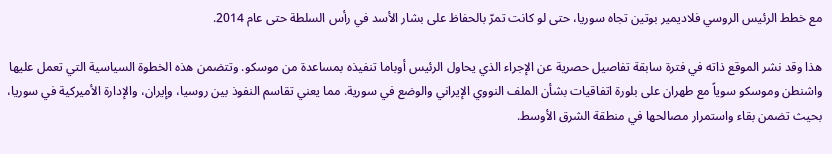مع خطط الرئيس الروسي فلاديمير بوتين تجاه سوريا، حتى لو كانت تمرّ بالحفاظ على بشار الأسد في رأس السلطة حتى عام 2014.

هذا وقد نشر الموقع ذاته في فترة سابقة تفاصيل حصرية عن الإجراء الذي يحاول الرئيس أوباما تنفيذه بمساعدة من موسكو. وتتضمن هذه الخطوة السياسية التي تعمل عليها واشنطن وموسكو سوياً مع طهران على بلورة اتفاقيات بشأن الملف النووي الإيراني والوضع في سورية. مما يعني تقاسم النفوذ بين روسيا، وإيران، والإدارة الأميركية في سوريا، بحيث تضمن بقاء واستمرار مصالحها في منطقة الشرق الأوسط.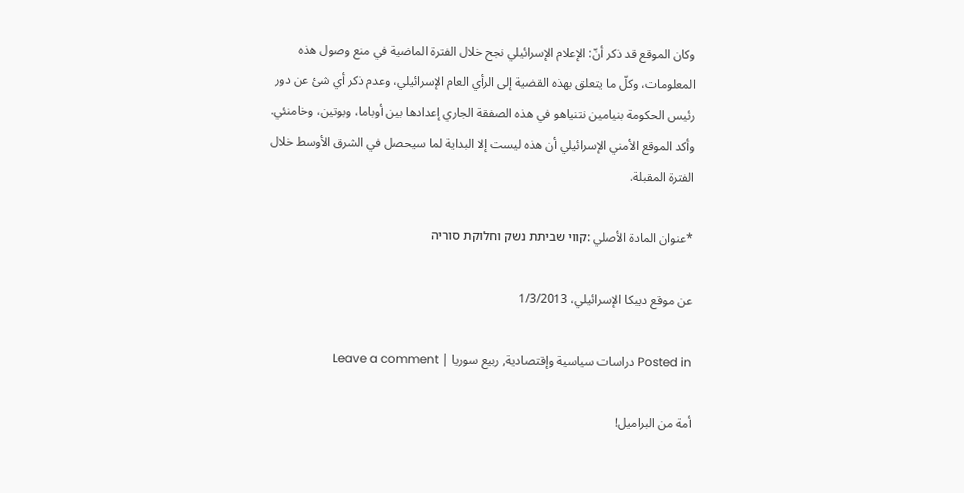وكان الموقع قد ذكر أنّ: الإعلام الإسرائيلي نجح خلال الفترة الماضية في منع وصول هذه المعلومات، وكلّ ما يتعلق بهذه القضية إلى الرأي العام الإسرائيلي، وعدم ذكر أي شئ عن دور رئيس الحكومة بنيامين نتنياهو في هذه الصفقة الجاري إعدادها بين أوباما، وبوتين، وخامنئي. وأكد الموقع الأمني الإسرائيلي أن هذه ليست إلا البداية لما سيحصل في الشرق الأوسط خلال الفترة المقبلة.

*عنوان المادة الأصلي :קווי שביתת נשק וחלוקת סוריה

عن موقع ديبكا الإسرائيلي، 1/3/2013

Posted in دراسات سياسية وإقتصادية, ربيع سوريا | Leave a comment

أمة من البراميل!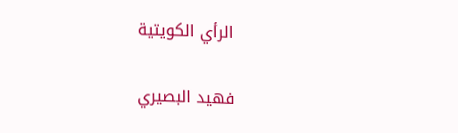الرأي الكويتية

فهيد البصيري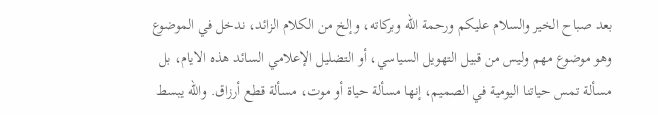بعد صباح الخير والسلام عليكم ورحمة الله وبركاته، وإلخ من الكلام الزائد، ندخل في الموضوع وهو موضوع مهم وليس من قبيل التهويل السياسي، أو التضليل الإعلامي السائد هذه الايام، بل مسألة تمس حياتنا اليومية في الصميم، إنها مسألة حياة أو موت، مسألة قطع أرزاق. والله يبسط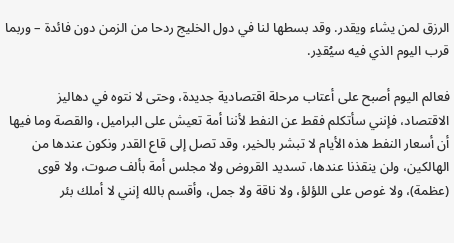الرزق لمن يشاء ويقدر. وقد بسطها لنا في دول الخليج ردحا من الزمن دون فائدة – وربما قرب اليوم الذي فيه سيُقدِر.

فعالم اليوم أصبح على أعتاب مرحلة اقتصادية جديدة، وحتى لا نتوه في دهاليز الاقتصاد، فإنني سأتكلم فقط عن النفط لأننا أمة تعيش على البراميل، والقصة وما فيها أن أسعار النفط هذه الأيام لا تبشر بالخير، وقد تصل إلى قاع القدر ونكون عندها من الهالكين، ولن ينقذنا عندها، تسديد القروض ولا مجلس أمة بألف صوت، ولا قوى (عظمة)، ولا غوص على اللؤلؤ، ولا ناقة ولا جمل، وأقسم بالله إنني لا أملك بئر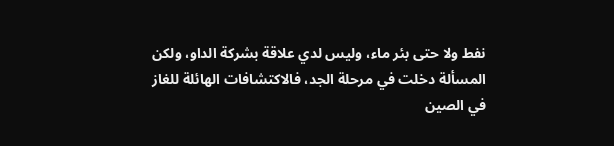نفط ولا حتى بئر ماء، وليس لدي علاقة بشركة الداو، ولكن المسألة دخلت في مرحلة الجد، فالاكتشافات الهائلة للغاز في الصين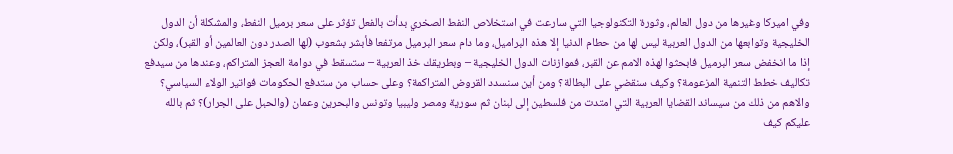وفي اميركا وغيرها من دول العالم، وثورة التكنولوجيا التي سارعت في استخلاص النفط الصخري بدأت بالفعل تؤثر على سعر برميل النفط، والمشكلة أن الدول الخليجية وتوابعها من الدول العربية ليس لها من حطام الدنيا إلا هذه البراميل، وما دام سعر البرميل مرتفعا فأبشر بشعوب (لها الصدر دون العالمين أو القبر)، ولكن إذا ما انخفض سعر البرميل فابحثوا لهذه الامم عن القبر، فموازنات الدول الخليجية – وبطريقك خذ العربية – ستسقط في دوامة العجز المتراكم، وعندها من سيدفع تكاليف خطط التنمية المزعومة؟ وكيف سنقضي على البطالة؟ ومن أين سنسدد القروض المتراكمة؟ وعلى حساب من ستدفع الحكومات فواتير الولاء السياسي؟ والاهم من ذلك من سيساند القضايا العربية التي امتدت من فلسطين إلى لبنان ثم سورية ومصر وليبيا وتونس والبحرين وعمان (والحبل على الجرار)؟ ثم بالله عليكم كيف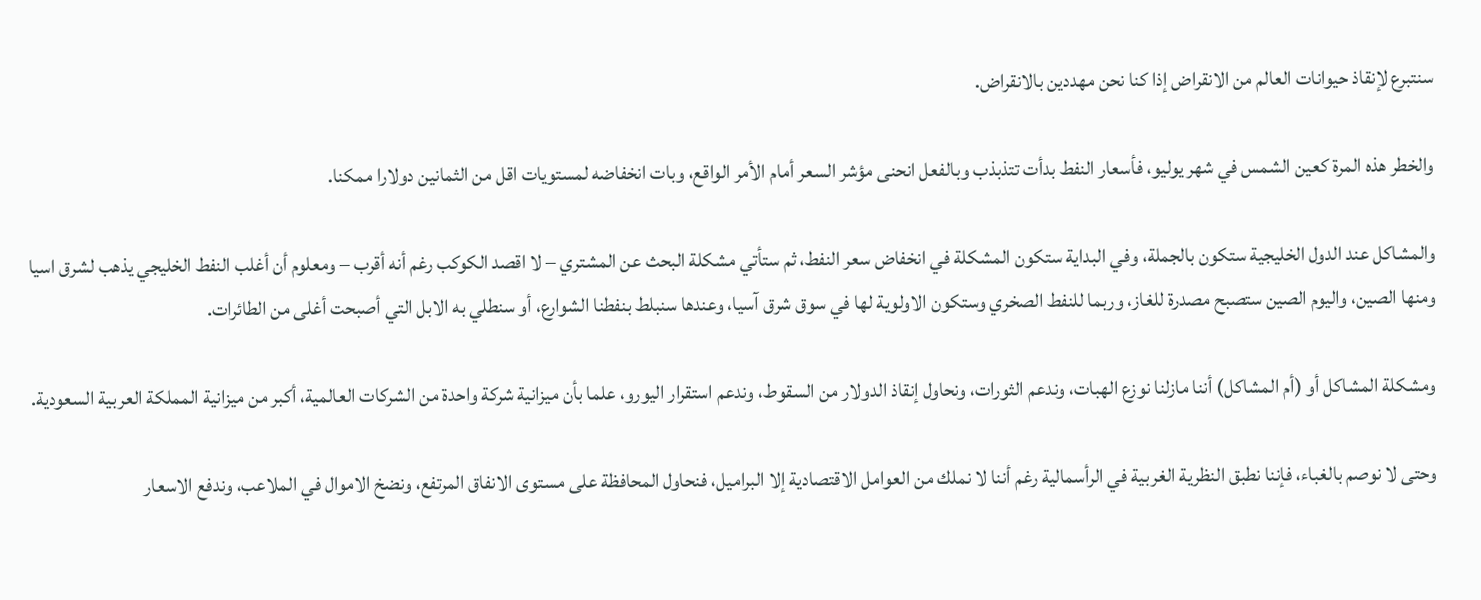سنتبرع لإنقاذ حيوانات العالم من الانقراض إذا كنا نحن مهددين بالانقراض.

والخطر هذه المرة كعين الشمس في شهر يوليو، فأسعار النفط بدأت تتذبذب وبالفعل انحنى مؤشر السعر أمام الأمر الواقع، وبات انخفاضه لمستويات اقل من الثمانين دولارا ممكنا.

والمشاكل عند الدول الخليجية ستكون بالجملة، وفي البداية ستكون المشكلة في انخفاض سعر النفط، ثم ستأتي مشكلة البحث عن المشتري – لا اقصد الكوكب رغم أنه أقرب – ومعلوم أن أغلب النفط الخليجي يذهب لشرق اسيا ومنها الصين، واليوم الصين ستصبح مصدرة للغاز، وربما للنفط الصخري وستكون الاولوية لها في سوق شرق آسيا، وعندها سنبلط بنفطنا الشوارع، أو سنطلي به الابل التي أصبحت أغلى من الطائرات.

ومشكلة المشاكل أو (أم المشاكل) أننا مازلنا نوزع الهبات، وندعم الثورات، ونحاول إنقاذ الدولار من السقوط، وندعم استقرار اليورو، علما بأن ميزانية شركة واحدة من الشركات العالمية، أكبر من ميزانية المملكة العربية السعودية.

وحتى لا نوصم بالغباء، فإننا نطبق النظرية الغربية في الرأسمالية رغم أننا لا نملك من العوامل الاقتصادية إلا البراميل، فنحاول المحافظة على مستوى الانفاق المرتفع، ونضخ الاموال في الملاعب، وندفع الاسعار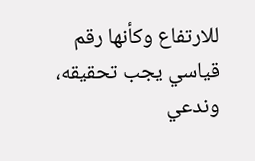للارتفاع وكأنها رقم قياسي يجب تحقيقه، وندعي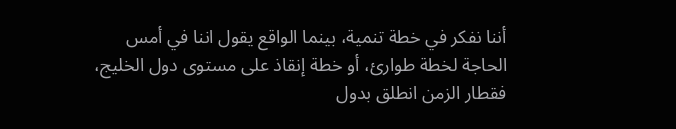أننا نفكر في خطة تنمية، بينما الواقع يقول اننا في أمس الحاجة لخطة طوارئ، أو خطة إنقاذ على مستوى دول الخليج، فقطار الزمن انطلق بدول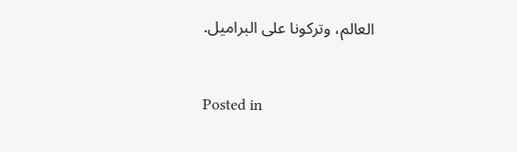العالم، وتركونا على البراميل.


Posted in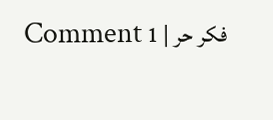فكر حر | 1 Comment